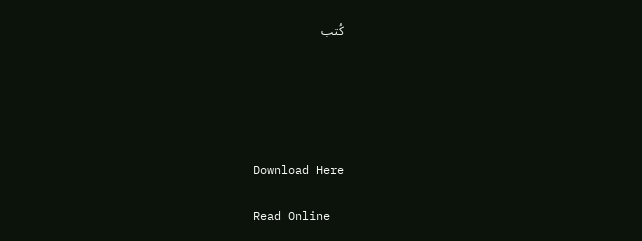کُتب





Download Here

Read Online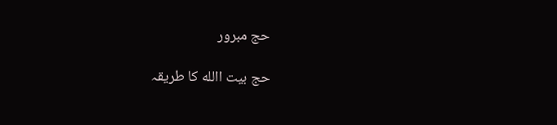حج مبرور

حج بیت االله کا طریقہ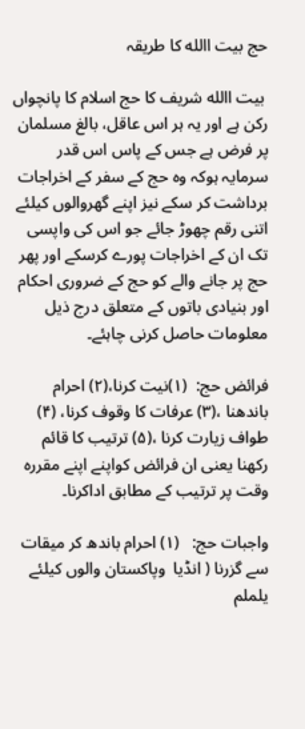حج بیت االله کا طریقہ

 بیت االله شریف کا حج اسلام کا پانچواں رکن ہے اور یہ ہر اس عاقل، بالغ مسلمان پر فرض ہے جس کے پاس اس قدر سرمایہ ہوکہ وہ حج کے سفر کے اخراجات برداشت کر سکے نیز اپنے گھروالوں کیلئے اتنی رقم چھوڑ جائے جو اس کی واپسی تک ان کے اخراجات پورے کرسکے اور پھر حج پر جانے والے کو حج کے ضروری احکام اور بنیادی باتوں کے متعلق درج ذیل معلومات حاصل کرنی چاہئے۔

فرائض حج:  (۱)نیت کرنا،(۲) احرام باندھنا ،(۳) عرفات کا وقوف کرنا، (۴) طواف زیارت کرنا ،(۵) ترتیب کا قائم رکھنا یعنی ان فرائض کواپنے اپنے مقررہ وقت پر ترتیب کے مطابق اداکرنا۔

واجبات حج:   (۱) احرام باندھ کر میقات سے گزرنا ( انڈیا  وپاکستان والوں کیلئے یلملم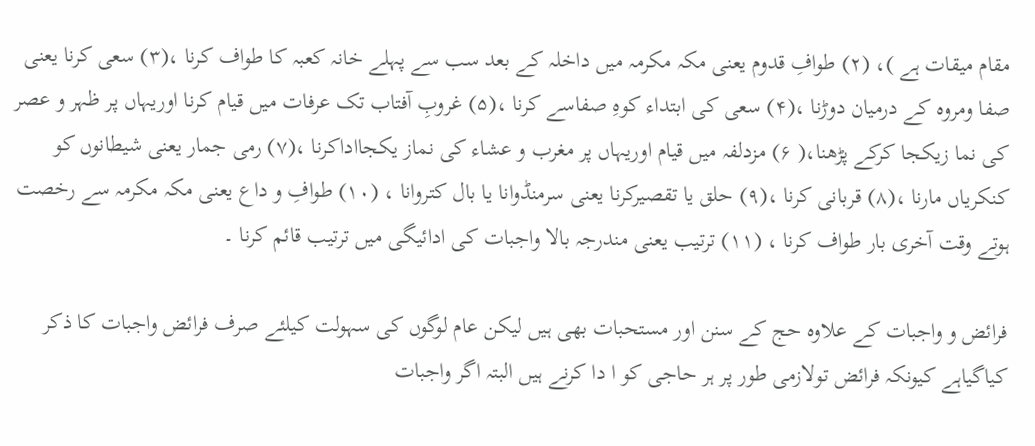مقام میقات ہے )، (۲) طوافِ قدوم یعنی مکہ مکرمہ میں داخلہ کے بعد سب سے پہلے خانہ کعبہ کا طواف کرنا ،(۳) سعی کرنا یعنی صفا ومروہ کے درمیان دوڑنا ،(۴) سعی کی ابتداء کوہِ صفاسے کرنا ،(۵) غروبِ آفتاب تک عرفات میں قیام کرنا اوریہاں پر ظہر و عصر کی نما زیکجا کرکے پڑھنا،( ۶) مزدلفہ میں قیام اوریہاں پر مغرب و عشاء کی نماز یکجااداکرنا ،(۷) رمی جمار یعنی شیطانوں کو کنکریاں مارنا ،(۸) قربانی کرنا ،(۹) حلق یا تقصیرکرنا یعنی سرمنڈوانا یا بال کتروانا ، (۱۰) طوافِ و داع یعنی مکہ مکرمہ سے رخصت ہوتے وقت آخری بار طواف کرنا ، (۱۱) ترتیب یعنی مندرجہ بالا واجبات کی ادائیگی میں ترتیب قائم کرنا ۔

فرائض و واجبات کے علاوہ حج کے سنن اور مستحبات بھی ہیں لیکن عام لوگوں کی سہولت کیلئے صرف فرائض واجبات کا ذکر کیاگیاہے کیونکہ فرائض تولازمی طور پر ہر حاجی کو ا دا کرنے ہیں البتہ اگر واجبات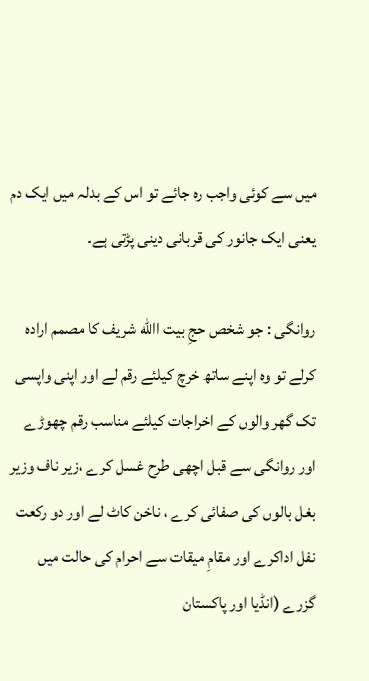میں سے کوئی واجب رہ جائے تو اس کے بدلہ میں ایک دم یعنی ایک جانور کی قربانی دینی پڑتی ہے۔

روانگی : جو شخص حجِ بیت االله شریف کا مصمم ارادہ کرلے تو وہ اپنے ساتھ خرچ کیلئے رقم لے اور اپنی واپسی تک گھر والوں کے اخراجات کیلئے مناسب رقم چھوڑے اور روانگی سے قبل اچھی طرح غسل کرے ،زیر ناف وزیر بغل بالوں کی صفائی کرے ، ناخن کاٹ لے اور دو رکعت نفل اداکرے اور مقامِ میقات سے احرام کی حالت میں گزرے (انڈیا اور پاکستان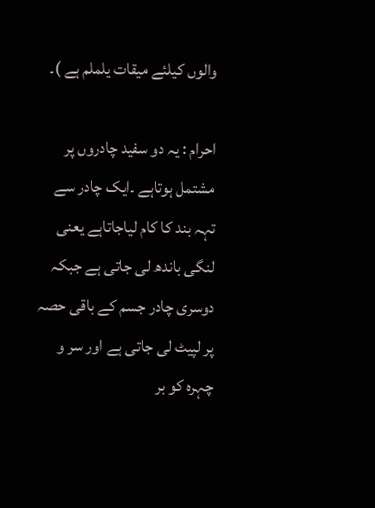والوں کیلئے میقات یلملم ہے )۔

احرام : یہ دو سفید چادروں پر مشتمل ہوتاہے ۔ایک چادر سے تہہ بند کا کام لیاجاتاہے یعنی لنگی باندھ لی جاتی ہے جبکہ دوسری چادر جسم کے باقی حصہ پر لپیٹ لی جاتی ہے اور سر و چہرہ کو بر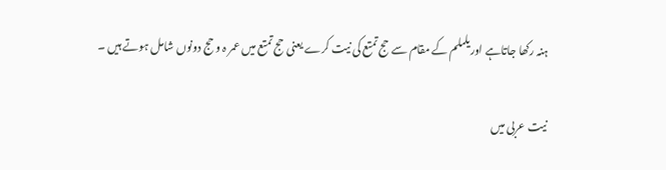ہنہ رکھا جاتاہے اوریلملم کے مقام سے حج تمتع کی نیت کرے یعنی حج تمتع میں عمر ہ و حج دونوں شامل ہوتے ہیں ۔

نیت عربی میں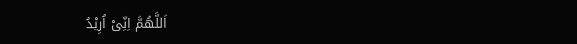اَللَّھُمَّ اِنِّیْ اُرِیْدُ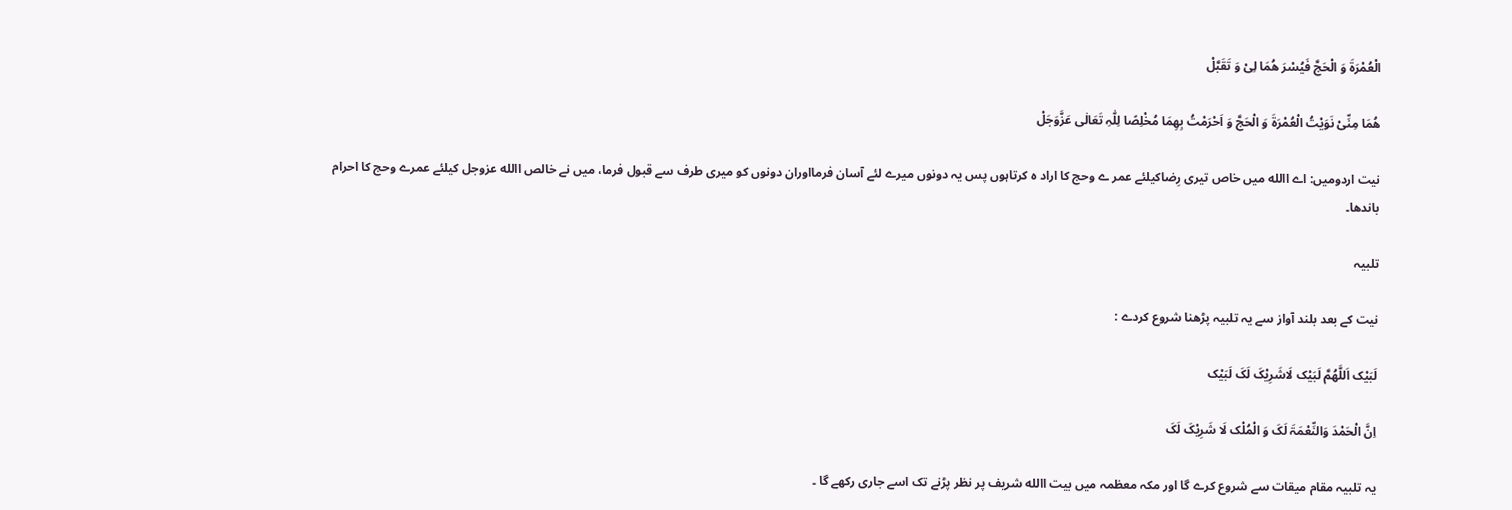الْعُمْرَۃَ وَ الْحَجَّ فَیُسْرَ ھُمَا لِیْ وَ تَقَبَّلْ

ھُمَا مِنِّیْ نَوَیْتُ الْعُمْرَۃَ وَ الْحَجَّ وَ اَحْرَمْتُ بِھِمَا مُخْلِصًا لِلّٰہِ تَعَالٰی عَزَّوَجَلْ

نیت اردومیں: اے االله میں خاص تیری رِضاکیلئے عمر ے وحج کا اراد ہ کرتاہوں پس یہ دونوں میرے لئے آسان فرمااوران دونوں کو میری طرف سے قبول فرما، میں نے خالص االله عزوجل کیلئے عمرے وحج کا احرام باندھا۔

تلبیہ

نیت کے بعد بلند آواز سے یہ تلبیہ پڑھنا شروع کردے :

لَبَیْک اَللَّھُمَّ لَبَیْک لَاشَرِیْکَ لَکَ لَبَیْک

اِنَّ الْحَمْدَ وَالنِّعْمَۃَ لَکَ وَ الْمُلْک لَا شَرِیْکَ لَکَ

یہ تلبیہ مقام میقات سے شروع کرے گا اور مکہ معظمہ میں بیت االله شریف پر نظر پڑنے تک اسے جاری رکھے گا ۔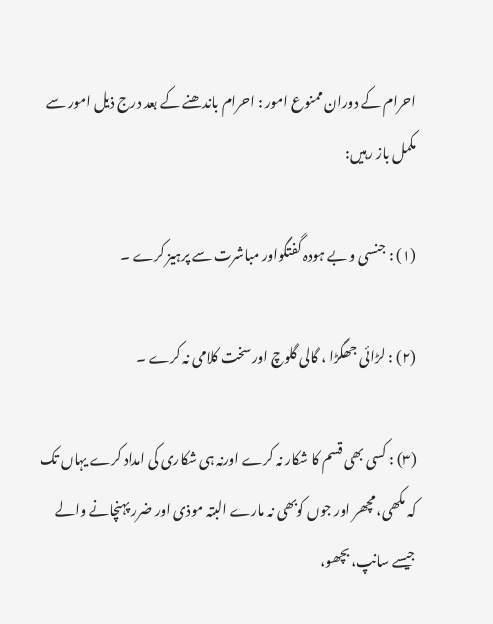احرام کے دوران ممنوع امور : احرام باندھنے کے بعد درج ذیل امور سے مکمل باز رہیں:

(۱) : جنسی و بے ہودہ گفتگواور مباشرت سے پرہیز کرے ۔

(۲) : لڑائی جھگڑا ، گالی گلوچ اور سخت کلامی نہ کرے ۔

(۳) : کسی بھی قسم کا شکار نہ کرے اورنہ ہی شکاری کی امداد کرے یہاں تک کہ مکھی، مچھر اور جوں کوبھی نہ مارے البتہ موذی اور ضرر پہنچانے والے جیسے سانپ، بچھو،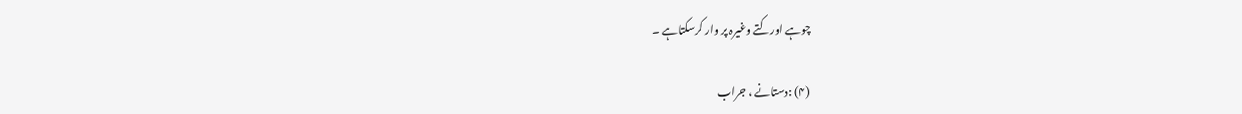چوہے اورکتے وغیرہ پر وار کرسکتاہے ۔

(۴) :دستانے ، جراب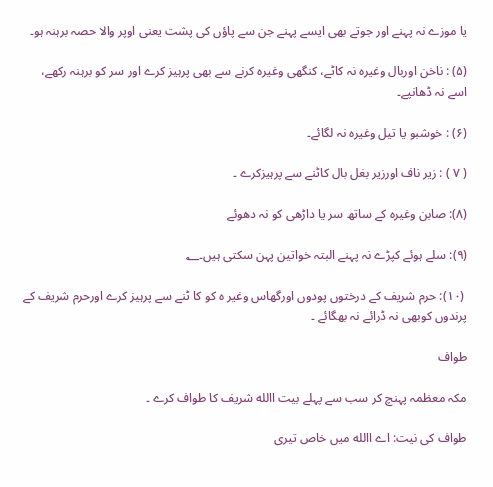یا موزے نہ پہنے اور جوتے بھی ایسے پہنے جن سے پاؤں کی پشت یعنی اوپر والا حصہ برہنہ ہو۔

(۵) : ناخن اوربال وغیرہ نہ کاٹے، کنگھی وغیرہ کرنے سے بھی پرہیز کرے اور سر کو برہنہ رکھے، اسے نہ ڈھانپے۔

(۶) : خوشبو یا تیل وغیرہ نہ لگائے۔

( ۷ ) : زیر ناف اورزیر بغل بال کاٹنے سے پرہیزکرے ۔

(۸): صابن وغیرہ کے ساتھ سر یا داڑھی کو نہ دھوئے

(۹): سلے ہوئے کپڑے نہ پہنے البتہ خواتین پہن سکتی ہیں۔؂

 (۱۰): حرم شریف کے درختوں پودوں اورگھاس وغیر ہ کو کا ٹنے سے پرہیز کرے اورحرم شریف کے پرندوں کوبھی نہ ڈرائے نہ بھگائے ۔

طواف

مکہ معظمہ پہنچ کر سب سے پہلے بیت االله شریف کا طواف کرے ۔

طواف کی نیت: اے االله میں خاص تیری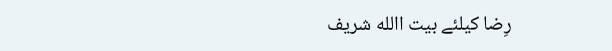رِضا کیلئے بیت االله شریف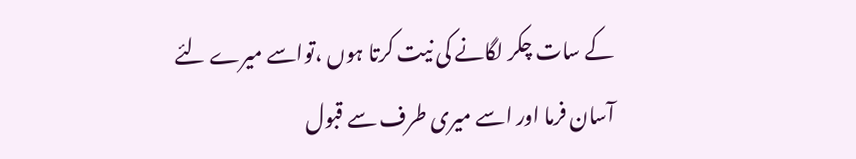کے سات چکر لگانے کی نیت کرتا ہوں ،تواسے میرے لئے آسان فرما اور اسے میری طرف سے قبول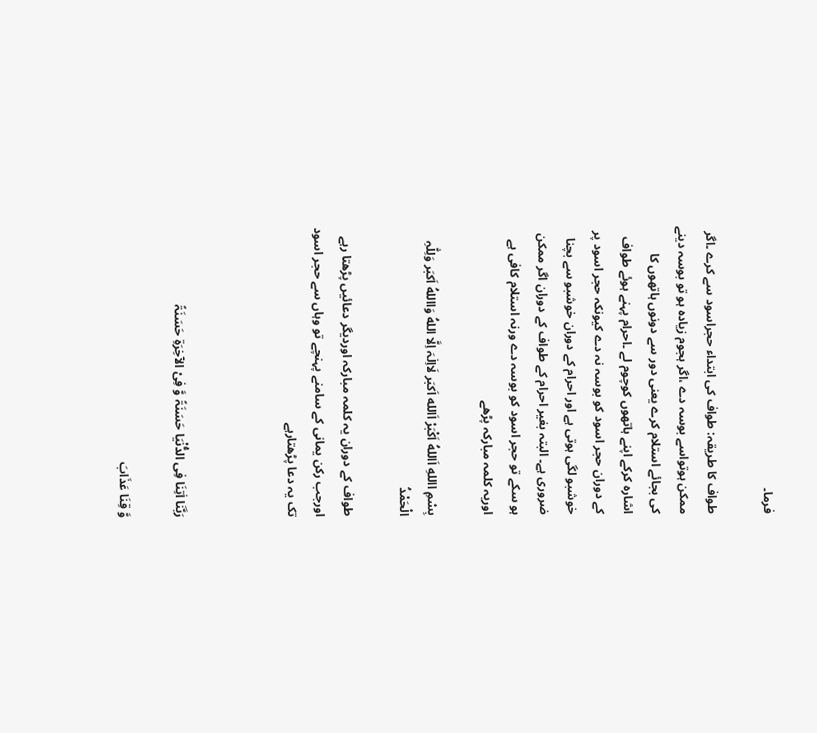فرما۔

طواف کا طریقہ: طواف کی ابتداء حجراسود سے کرے ۔اگر ممکن ہوتواسے بوسہ دے ،اگر ہجوم زیادہ ہو تو بوسہ دینے کی بجائے استلام کرے یعنی دور سے دونوں ہاتھوں کا اشارہ کرکے اپنے ہاتھوں کوچوم لے ۔احرام پہنے ہوئے طواف کے دوران حجر اسود کو بوسہ نہ دے کیونکہ حجر اسود پر خوشبو لگی ہوتی ہے اور احرام کے دوران خوشبو سے بچنا ضروری ہے۔ البتہ بغیر احرام کے طواف کے دوران اگر ممکن ہو سکے تو حجر اسود کو بوسہ دے ورنہ استلام کافی ہے اوریہ کلمہ مبارکہ پڑھے

بِسْمِ االلهِ اَاللهُ اَکْبَرْ اَالله اَکبَر لَااِلٰہَ اِلَّا اللهُ وَااللهُ اَکبَر وَلِلّٰہِ الْحَمْدُ

طواف کے دوران یہ کلمہ مبارکہ اوردیگر دعائیں پڑھتا رہے اورجب رکن یمانی کے سامنے پہنچے تو وہاں سے حجر اسود تک یہ دعا پڑھتارہے



رَبَّنَا اٰتِنَا فِی الدُّنْیَا حَسَنَۃً وَّ فِیْ الآخِرَۃِ حَسَنَۃً

وَّ قِنَا عَذَابَ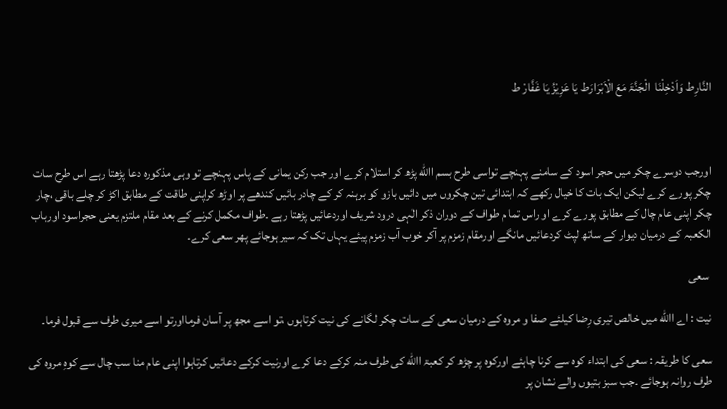النَّارِط وَاَدْخِلْنَا  الْجَنَّۃَ مَعَ الْاَبْرَارَط یَا عَزِیْزُ یَا غَفَّارْ ط



اورجب دوسرے چکر میں حجر اسود کے سامنے پہنچے تواسی طرح بسم االله پڑھ کر استلام کرے اور جب رکن یمانی کے پاس پہنچے تو وہی مذکورہ دعا پڑھتا رہے اس طرح سات چکر پورے کرے لیکن ایک بات کا خیال رکھے کہ ابتدائی تین چکروں میں دائیں بازو کو برہنہ کر کے چادر بائیں کندھے پر اوڑھ کراپنی طاقت کے مطابق اکڑ کر چلے باقی ،چار چکر اپنی عام چال کے مطابق پورے کرے او راس تما م طواف کے دوران ذکر الٰہی درود شریف اوردعائیں پڑھتا رہے ۔طواف مکمل کرنے کے بعد مقام ملتزم یعنی حجراسود اورباب الکعبہ کے درمیان دیوار کے ساتھ لپٹ کردعائیں مانگے اورمقام زمزم پر آکر خوب آب زمزم پیئے یہاں تک کہ سیر ہوجائے پھر سعی کرے۔

 سعی

نیت : اے االله میں خالص تیری رِضا کیلئے صفا و مروہ کے درمیان سعی کے سات چکر لگانے کی نیت کرتاہوں ،تو اسے مجھ پر آسان فرمااورتو اسے میری طرف سے قبول فرما۔

سعی کا طریقہ : سعی کی ابتداء کوہ سے کرنا چاہئے اورکوہ پر چڑھ کر کعبۃ االله کی طرف منہ کرکے دعا کرے اورنیت کرکے دعائیں کرتاہوا اپنی عام منا سب چال سے کوہِ مروہ کی طرف روانہ ہوجائے ۔جب سبز بتیوں والے نشان پر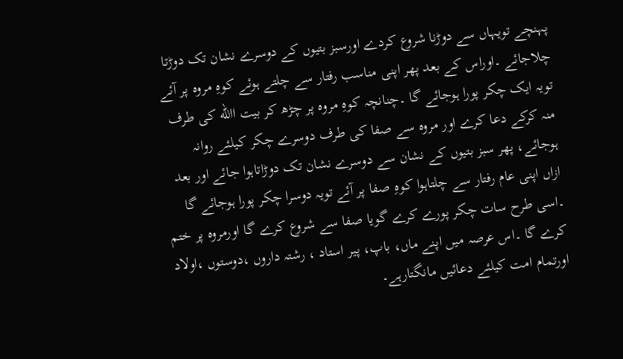پہنچے تویہاں سے دوڑنا شروع کردے اورسبز بتیوں کے دوسرے نشان تک دوڑتا چلاجائے ۔اوراس کے بعد پھر اپنی مناسب رفتار سے چلتے ہوئے کوہِ مروہ پر آئے تویہ ایک چکر پورا ہوجائے گا ۔چنانچہ کوہِ مروہ پر چڑھ کر بیت االله کی طرف منہ کرکے دعا کرے اور مروہ سے صفا کی طرف دوسرے چکر کیلئے روانہ ہوجائے، پھر سبز بتیوں کے نشان سے دوسرے نشان تک دوڑاتاہوا جائے اور بعد ازاں اپنی عام رفتار سے چلتاہوا کوہِ صفا پر آئے تویہ دوسرا چکر پورا ہوجائے گا ۔اسی طرح سات چکر پورے کرے گویا صفا سے شروع کرے گا اورمروہ پر ختم کرے گا ۔اس عرصہ میں اپنے ماں، باپ، پیر استاد ، رشتہ داروں ،دوستوں ،اولاد اورتمام امت کیلئے دعائیں مانگتارہے۔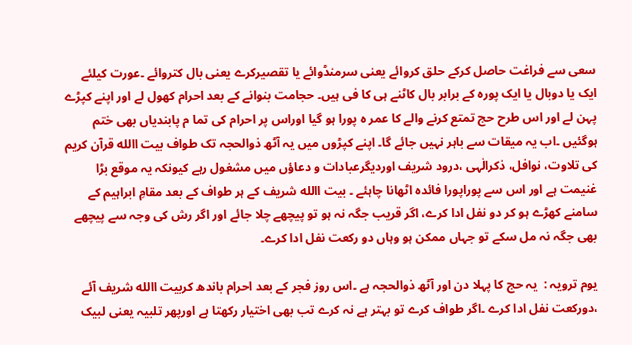سعی سے فراغت حاصل کرکے حلق کروائے یعنی سرمنڈوائے یا تقصیرکرے یعنی بال کتروائے ۔عورت کیلئے ایک یا دوبال یا ایک پورہ کے برابر بال کاٹنے ہی کا فی ہیں۔ حجامت بنوانے کے بعد احرام کھول لے اور اپنے کپڑے پہن لے اور اس طرح حج تمتع کرنے والے کا عمر ہ پورا ہو گیا اوراس پر احرام کی تما م پابندیاں بھی ختم ہوگئیں ۔اب یہ میقات سے باہر نہیں جائے گا۔ اپنے کپڑوں میں یہ آٹھ ذوالحجہ تک طواف بیت االله قرآن کریم کی تلاوت، نوافل، ذکرالٰہی ،درود شریف اوردیگرعبادات و دعاؤں میں مشغول رہے کیونکہ یہ موقع بڑا غنیمت ہے اور اس سے پوراپورا فائدہ اٹھانا چاہئے ۔ بیت االله شریف کے ہر طواف کے بعد مقامِ ابراہیم کے سامنے کھڑے ہو کر دو نفل ادا کرے، اگر قریب جگہ نہ ہو تو پیچھے چلا جائے اور اگر رش کی وجہ سے پیچھے بھی جگہ نہ مل سکے تو جہاں ممکن ہو وہاں دو رکعت نفل ادا کرے۔

یوم ترویہ :  یہ حج کا پہلا دن اور آٹھ ذوالحجہ ہے ۔اس روز فجر کے بعد احرام باندھ کربیت االله شریف آئے ،دورکعت نفل ادا کرے ۔اگر طواف کرے تو بہتر ہے نہ کرے تب بھی اختیار رکھتا ہے اورپھر تلبیہ یعنی لبیک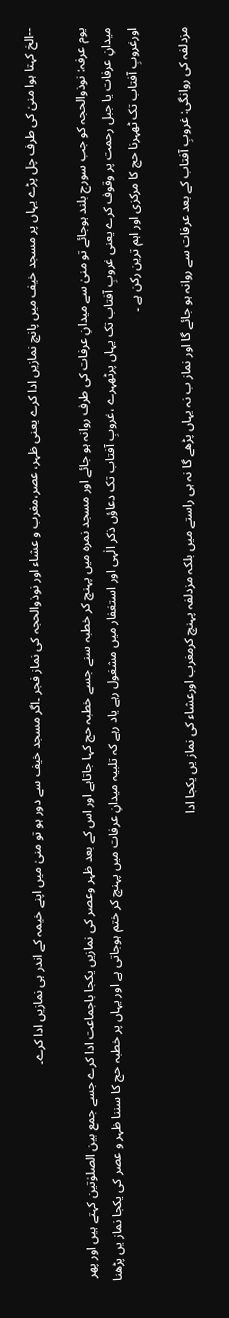--الخ کہتا ہوا منیٰ کی طرف چل پڑے یہاں پر مسجد خیف میں پانچ نمازیں ادا کرے یعنی ظہر، عصر،مغرب و عشاء اور نوذوالحجہ کی نماز فجر ۔اگر مسجد خیف سے دور ہو تو منیٰ میں اپنے خیمہ کے اندر ہی نمازیں ادا کرے۔

یوم عرفہ: نوذوالحجہ کو جب سورج بلند ہوجائے تو منیٰ سے میدانِ عرفات کی طرف روانہ ہو جائے اور مسجد نمرہ میں پہنچ کر خطبہ سنے جسے خطبہ حج کہا جاتاہے اور اس کے بعد ظہر وعصر کی نمازیں یکجا باجماعت ادا کرے جسے جمع بین الصلوٰتین کہتے ہیں اور پھر میدانِ عرفات یا جبل رحمت پر وقوف کرے یعنی غروبِ آفتاب تک یہاں پرٹھہرے ،غروبِ آفتاب تک دعاؤں ذکر الٰہی اور استغفار میں مشغول رہے یاد رہے کہ تلبیہ میدانِ عرفات میں پہنچ کر ختم ہوجاتی ہے اور یہاں پر خطبہ حج کا سننا ظہر و عصر کی یکجا نماز یں پڑھنا اورغروبِ آفتاب تک ٹھہرنا حج کا مرکزی اور اہم ترین رکن ہے ۔

مزدلفہ کی روانگی: غروبِ آفتاب کے بعد عرفات سے روانہ ہو جائے گا اور نماز ب نہ یہاں پڑھے گا نہ ہی راستے میں بلکہ مزدلفہ پہنچ کرمغرب اورعشاء کی نماز یں یکجا ادا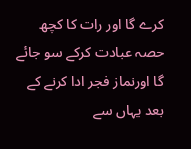کرے گا اور رات کا کچھ حصہ عبادت کرکے سو جائے گا اورنماز فجر ادا کرنے کے بعد یہاں سے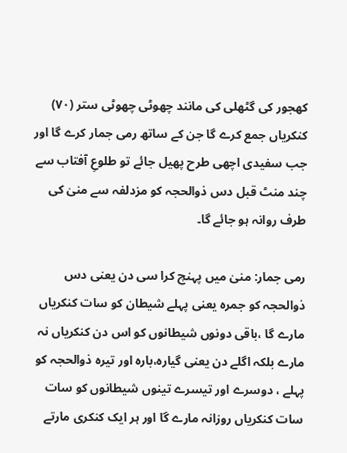کھجور کی گٹھلی کی مانند چھوٹی چھوٹی ستر (۷۰) کنکریاں جمع کرے گا جن کے ساتھ رمی جمار کرے گا اور جب سفیدی اچھی طرح پھیل جائے تو طلوعِ آفتاب سے چند منٹ قبل دس ذوالحجہ کو مزدلفہ سے منیٰ کی طرف روانہ ہو جائے گا۔

رمی جمار: منیٰ میں پہنچ کرا سی دن یعنی دس ذوالحجہ کو جمرہ یعنی پہلے شیطان کو سات کنکریاں  مارے گا ،باقی دونوں شیطانوں کو اس دن کنکریاں نہ مارے بلکہ اگلے دن یعنی گیارہ،بارہ اور تیرہ ذوالحجہ کو پہلے ، دوسرے اور تیسرے تینوں شیطانوں کو سات سات کنکریاں روزانہ مارے گا اور ہر ایک کنکری مارتے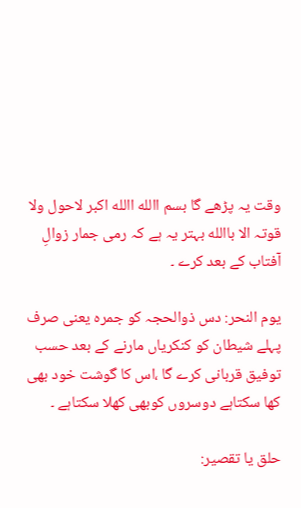وقت یہ پڑھے گا بسم االله االله اکبر لاحول ولا قوتہ الا باالله بہتر یہ ہے کہ رمی جمار زوالِ آفتاب کے بعد کرے ۔

یوم النحر: دس ذوالحجہ کو جمرہ یعنی صرف پہلے شیطان کو کنکریاں مارنے کے بعد حسب توفیق قربانی کرے گا ،اس کا گوشت خود بھی کھا سکتاہے دوسروں کوبھی کھلا سکتاہے ۔

حلق یا تقصیر: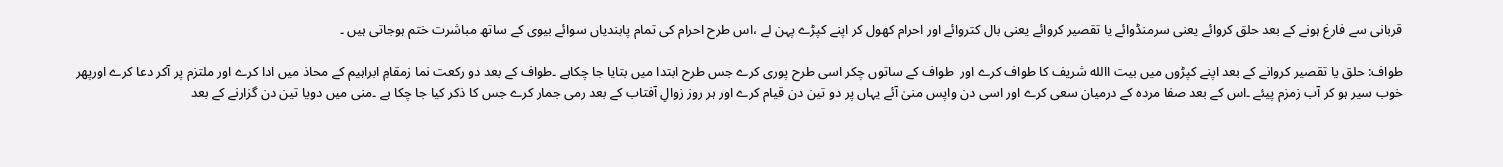قربانی سے فارغ ہونے کے بعد حلق کروائے یعنی سرمنڈوائے یا تقصیر کروائے یعنی بال کتروائے اور احرام کھول کر اپنے کپڑے پہن لے ،اس طرح احرام کی تمام پابندیاں سوائے بیوی کے ساتھ مباشرت ختم ہوجاتی ہیں ۔

طواف: حلق یا تقصیر کروانے کے بعد اپنے کپڑوں میں بیت االله شریف کا طواف کرے اور  طواف کے ساتوں چکر اسی طرح پوری کرے جس طرح ابتدا میں بتایا جا چکاہے ۔طواف کے بعد دو رکعت نما زمقامِ ابراہیم کے محاذ میں ادا کرے اور ملتزم پر آکر دعا کرے اورپھر خوب سیر ہو کر آب زمزم پیئے ۔اس کے بعد صفا مردہ کے درمیان سعی کرے اور اسی دن واپس منیٰ آئے یہاں پر دو تین دن قیام کرے اور ہر روز زوالِ آفتاب کے بعد رمی جمار کرے جس کا ذکر کیا جا چکا ہے ۔منی میں دویا تین دن گزارنے کے بعد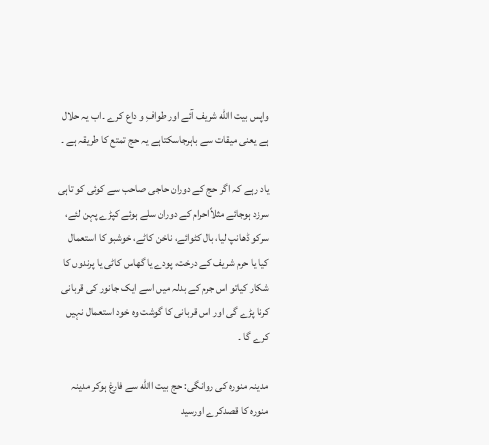واپس بیت االله شریف آئے اور طوافِ و داع کرے ۔اب یہ حلال ہے یعنی میقات سے باہرجاسکتاہے یہ حج تمتع کا طریقہ ہے ۔

یاد رہے کہ اگر حج کے دوران حاجی صاحب سے کوئی کو تاہی سرزد ہوجائے مثلاًاحرام کے دوران سلے ہوئے کپڑے پہن لئے، سرکو ڈھانپ لیا، بال کٹوائے، ناخن کاٹے، خوشبو کا استعمال کیا یا حرم شریف کے درخت، پودے یا گھاس کاٹی یا پرندوں کا شکار کیاتو اس جرم کے بدلہ میں اسے ایک جانور کی قربانی کرنا پڑے گی اور اس قربانی کا گوشت وہ خود استعمال نہیں کرے گا ۔

مدینہ منورہ کی روانگی: حج بیت االله سے فارغ ہوکر مدینہ منورہ کا قصدکرے اورسید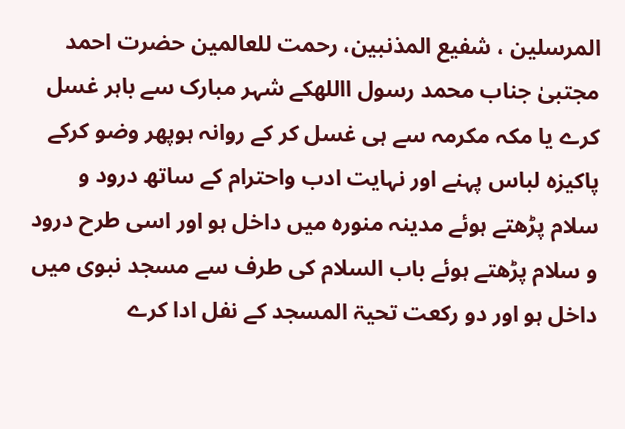المرسلین ، شفیع المذنبین، رحمت للعالمین حضرت احمد مجتبیٰ جناب محمد رسول االلهکے شہر مبارک سے باہر غسل کرے یا مکہ مکرمہ سے ہی غسل کر کے روانہ ہوپھر وضو کرکے پاکیزہ لباس پہنے اور نہایت ادب واحترام کے ساتھ درود و سلام پڑھتے ہوئے مدینہ منورہ میں داخل ہو اور اسی طرح درود و سلام پڑھتے ہوئے باب السلام کی طرف سے مسجد نبوی میں داخل ہو اور دو رکعت تحیۃ المسجد کے نفل ادا کرے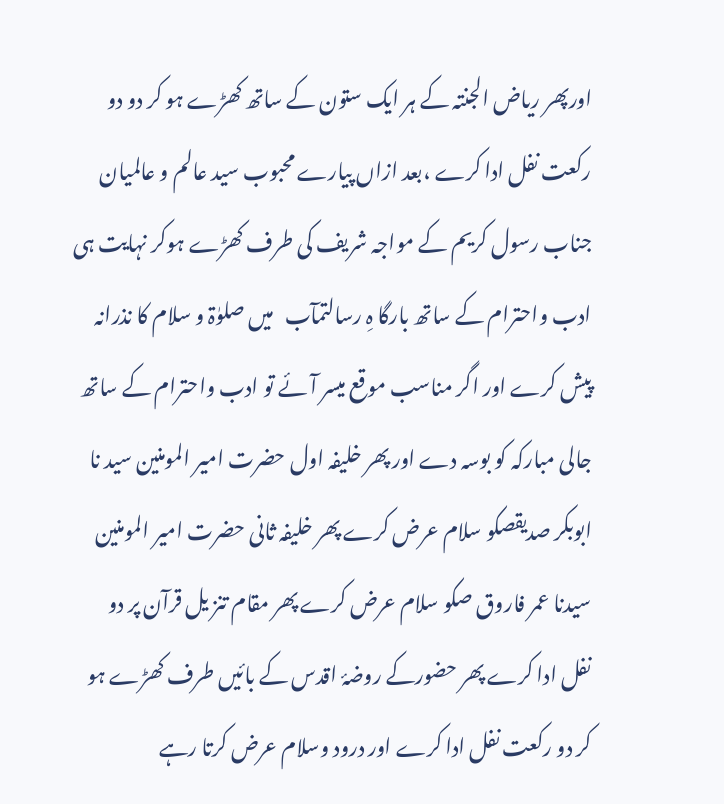اورپھر ریاض الجنتہ کے ہر ایک ستون کے ساتھ کھڑے ہو کر دو دو رکعت نفل ادا کرے ،بعد ازاں پیارے محبوب سید عالم و عالمیان جناب رسول کریم کے مواجہ شریف کی طرف کھڑے ہوکر نہایت ہی ادب واحترام کے ساتھ بارگا ہِ رسالتمآب   میں صلوٰۃ و سلام کا نذرانہ پیش کرے اور اگر مناسب موقع میسر آئے تو ادب واحترام کے ساتھ جالی مبارکہ کو بوسہ دے اور پھر خلیفہ اول حضرت امیر المومنین سید نا ابوبکر صدیقصکو سلام عرض کرے پھر خلیفہ ثانی حضرت امیر المومنین سیدنا عمر فاروق صکو سلام عرض کرے پھر مقام تنز یل قرآن پر دو نفل ادا کرے پھر حضورکے روضۂ اقدس کے بائیں طرف کھڑے ہو کر دو رکعت نفل ادا کرے اور درود وسلام عرض کرتا رہے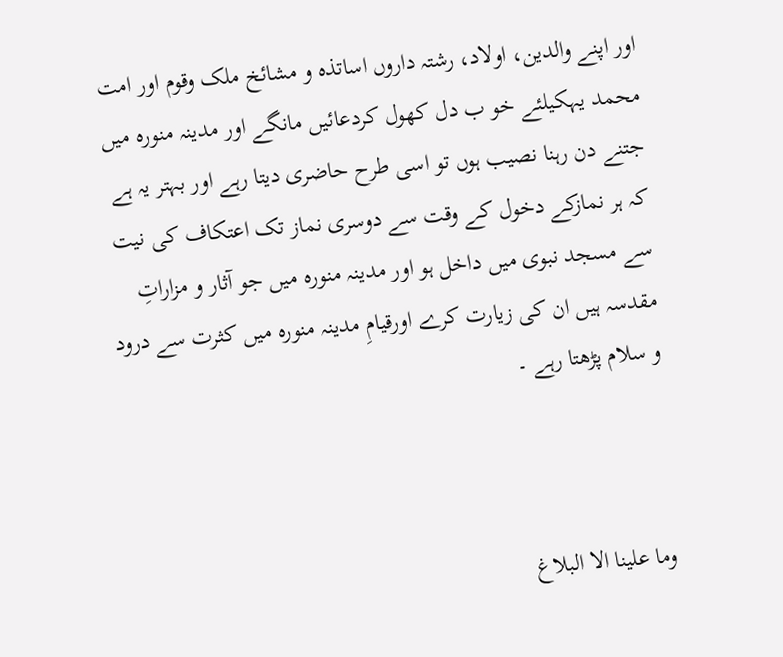اور اپنے والدین، اولاد، رشتہ داروں اساتذہ و مشائخ ملک وقوم اور امت محمد یہکیلئے خو ب دل کھول کردعائیں مانگے اور مدینہ منورہ میں جتنے دن رہنا نصیب ہوں تو اسی طرح حاضری دیتا رہے اور بہتر یہ ہے کہ ہر نمازکے دخول کے وقت سے دوسری نماز تک اعتکاف کی نیت سے مسجد نبوی میں داخل ہو اور مدینہ منورہ میں جو آثار و مزاراتِ مقدسہ ہیں ان کی زیارت کرے اورقیامِ مدینہ منورہ میں کثرت سے درود و سلام پڑھتا رہے ۔



وما علینا الا البلاغ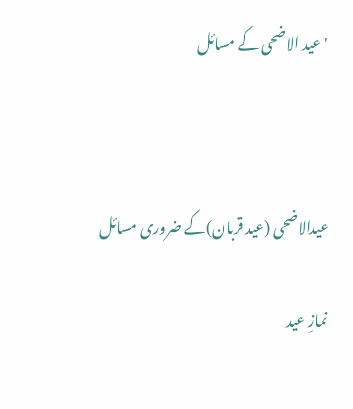'عید الاضحی کے مسائل



عیدالاضحی (عید قربان)کے ضروری مسائل

نمازِ عید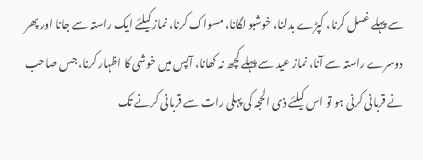سے پہلے غسل کرنا، کپڑے بدلنا، خوشبو لگانا، مسواک کرنا، نماز کیلئے ایک راستہ سے جانا اور پھر دوسرے راستہ سے آنا، نماز عید سے پہلے کچھ نہ کھانا، آپس میں خوشی کا اظہار کرنا، جس صاحب نے قربانی کرنی ہو تو اس کیلئے ذی الحجہ کی پہلی رات سے قربانی کرنے تک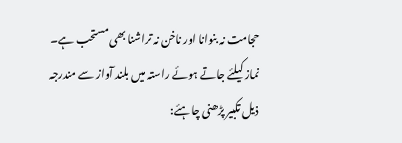حجامت نہ بنوانا اور ناخن نہ تراشنا بھی مستحب ہے۔ نماز کیلئے جاتے ہوئے راستہ میں بلند آواز سے مندرجہ ذیل تکبیر پڑھنی چاہئے: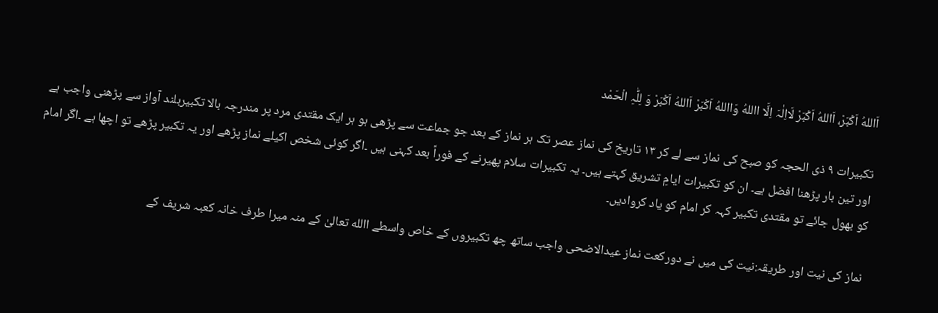اَاللهُ اَکْبَرْ، اَاللهُ اَکْبَرْ لَااِلٰہَ اِلَّا االلهُ وَااللهُ اَکْبَرْ اَاللهُ اَکْبَرْ وَ لِلّٰہِ الْحَمْد

تکبیرات ۹ ذی الحجہ کو صبح کی نماز سے لے کر ۱۳ تاریخ کی نماز عصر تک ہر نماز کے بعد جو جماعت سے پڑھی ہو ہر ایک مقتدی مرد پر مندرجہ بالا تکبیربلند آواز سے پڑھنی واجب ہے اور تین بار پڑھنا افضل ہے۔ ان کو تکبیرات ایامِ تشریق کہتے ہیں۔ یہ تکبیرات سلام پھیرنے کے فوراً بعد کہنی ہیں ۔اگر کوئی شخص اکیلے نماز پڑھے اور یہ تکبیر پڑھے تو اچھا ہے ۔اگر امام کو بھول جائے تو مقتدی تکبیر کہہ کر امام کو یاد کروادیں۔

نماز کی نیت اور طریقہ:نیت کی میں نے دورکعت نماز عیدالاضحی واجب ساتھ چھ تکبیروں کے خاص واسطے االله تعالیٰ کے منہ میرا طرف خانہ کعبہ شریف کے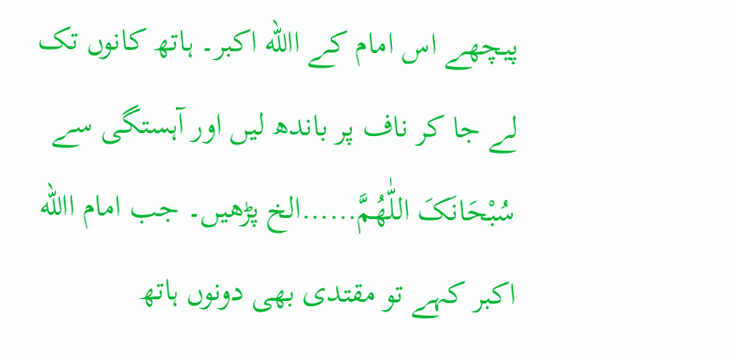پیچھے اس امام کے االله اکبر۔ ہاتھ کانوں تک لے جا کر ناف پر باندھ لیں اور آہستگی سے سُبْحَانَکَ اللّٰھُمَّ……الخ پڑھیں۔ جب امام االله اکبر کہے تو مقتدی بھی دونوں ہاتھ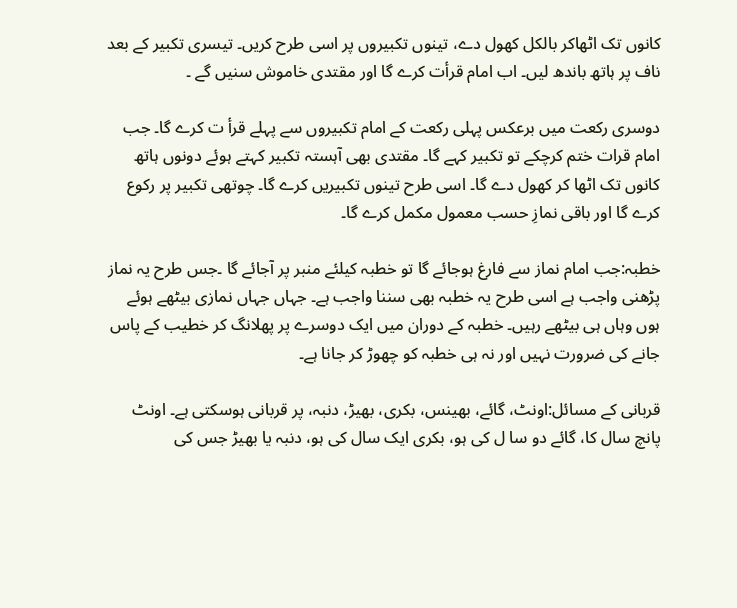کانوں تک اٹھاکر بالکل کھول دے، تینوں تکبیروں پر اسی طرح کریں۔ تیسری تکبیر کے بعد ناف پر ہاتھ باندھ لیں۔ اب امام قرأت کرے گا اور مقتدی خاموش سنیں گے ۔

دوسری رکعت میں برعکس پہلی رکعت کے امام تکبیروں سے پہلے قرأ ت کرے گا۔ جب امام قرات ختم کرچکے تو تکبیر کہے گا۔ مقتدی بھی آہستہ تکبیر کہتے ہوئے دونوں ہاتھ کانوں تک اٹھا کر کھول دے گا۔ اسی طرح تینوں تکبیریں کرے گا۔ چوتھی تکبیر پر رکوع کرے گا اور باقی نمازِ حسب معمول مکمل کرے گا۔

خطبہ:جب امام نماز سے فارغ ہوجائے گا تو خطبہ کیلئے منبر پر آجائے گا ۔جس طرح یہ نماز پڑھنی واجب ہے اسی طرح یہ خطبہ بھی سننا واجب ہے۔ جہاں جہاں نمازی بیٹھے ہوئے ہوں وہاں ہی بیٹھے رہیں۔ خطبہ کے دوران میں ایک دوسرے پر پھلانگ کر خطیب کے پاس جانے کی ضرورت نہیں اور نہ ہی خطبہ کو چھوڑ کر جانا ہے۔

قربانی کے مسائل:اونٹ، گائے، بھینس، بکری، بھیڑ، دنبہ، پر قربانی ہوسکتی ہے۔ اونٹ پانچ سال کا، گائے دو سا ل کی ہو، بکری ایک سال کی ہو، دنبہ یا بھیڑ جس کی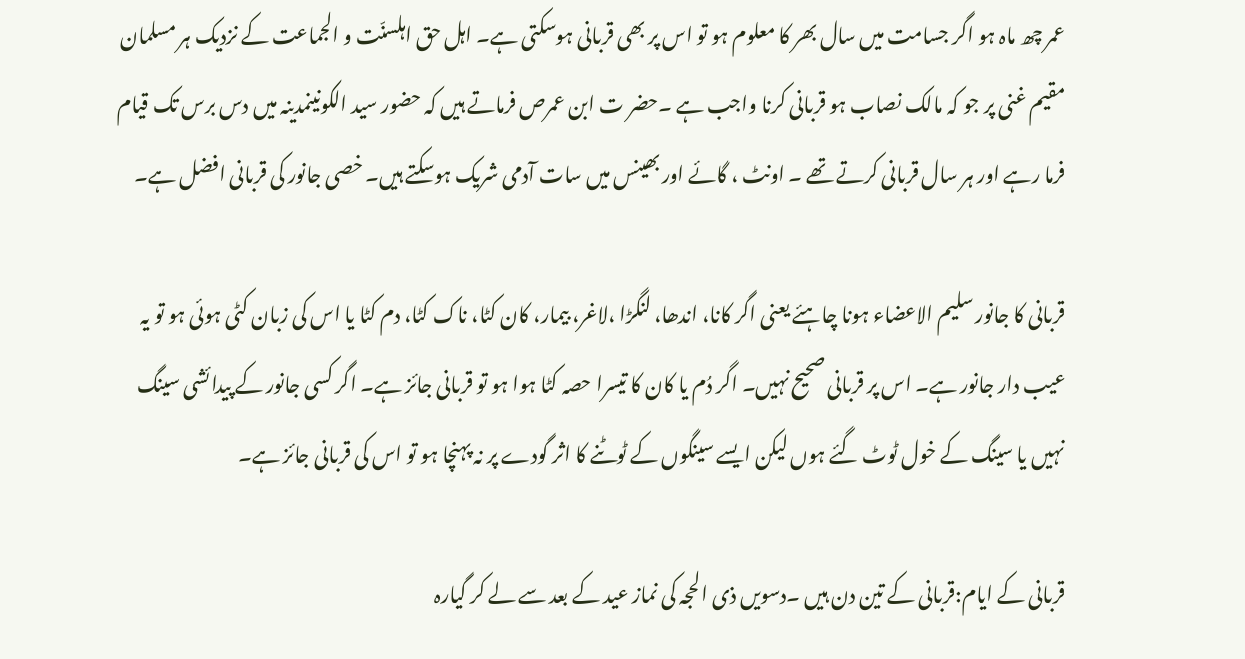عمر چھ ماہ ہو اگر جسامت میں سال بھر کا معلوم ہو تو اس پر بھی قربانی ہوسکتی ہے۔ اہل حق اہلسنّت و الجماعت کے نزدیک ہر مسلمان مقیم غنی پر جو کہ مالک نصاب ہو قربانی کرنا واجب ہے ۔حضر ت ابن عمرص فرماتے ہیں کہ حضور سید الکونینمدینہ میں دس برس تک قیام فرما رہے اور ہر سال قربانی کرتے تھے ۔ اونٹ ، گائے اور بھینس میں سات آدمی شریک ہوسکتے ہیں۔ خصی جانور کی قربانی افضل ہے۔

قربانی کا جانور سلیم الاعضاء ہونا چاہئے یعنی اگر کانا، اندھا، لنگڑا ،لاغر، بیمار، کان کٹا، ناک کٹا، دم کٹا یا اس کی زبان کٹی ہوئی ہو تو یہ عیب دار جانور ہے۔ اس پر قربانی صحیح نہیں۔ اگر دُم یا کان کا تیسرا حصہ کٹا ہوا ہو تو قربانی جائز ہے۔ اگر کسی جانور کے پیدائشی سینگ نہیں یا سینگ کے خول ٹوٹ گئے ہوں لیکن ایسے سینگوں کے ٹوٹنے کا اثر گودے پر نہ پہنچا ہو تو اس کی قربانی جائز ہے۔

قربانی کے ایام:قربانی کے تین دن ہیں ۔دسویں ذی الحجہ کی نماز عید کے بعد سے لے کر گیارہ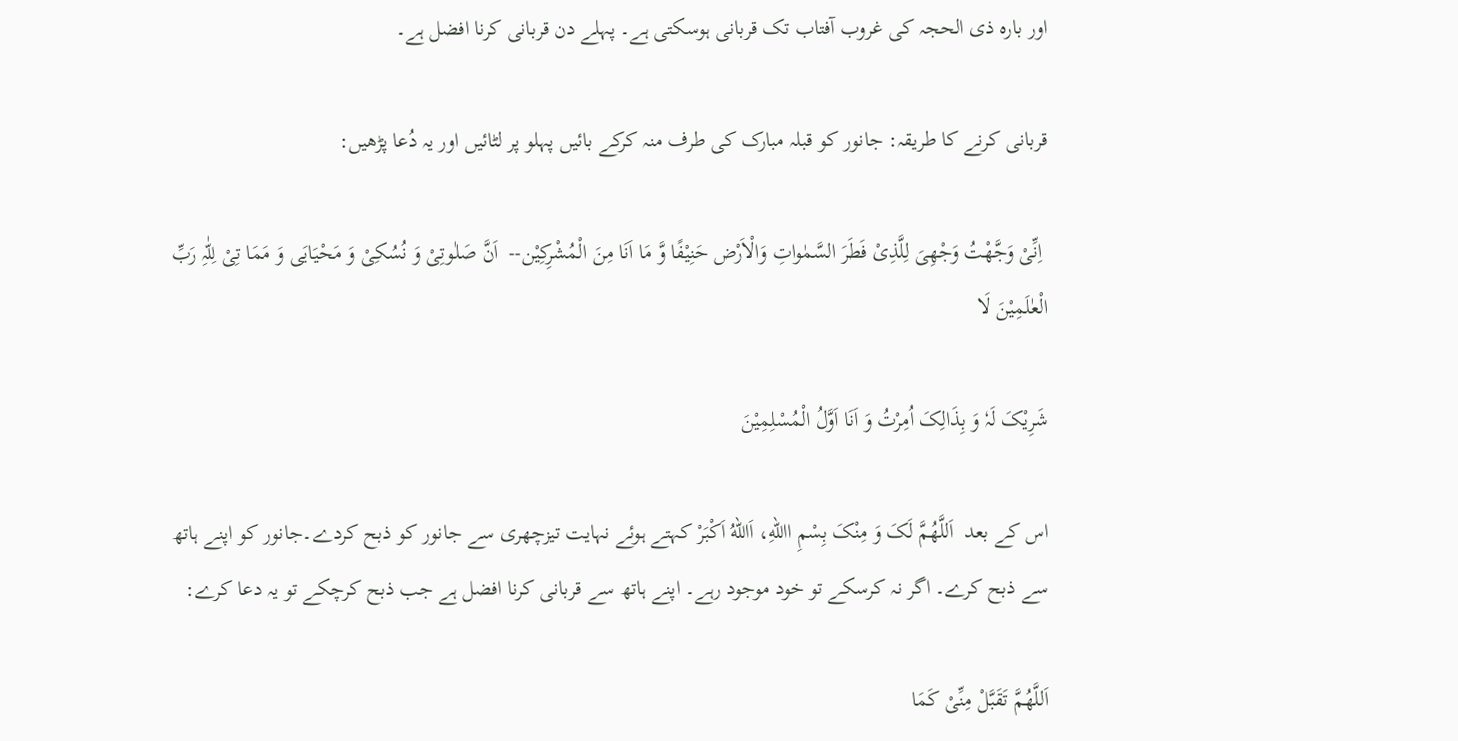اور بارہ ذی الحجہ کی غروب آفتاب تک قربانی ہوسکتی ہے۔ پہلے دن قربانی کرنا افضل ہے۔

قربانی کرنے کا طریقہ: جانور کو قبلہ مبارک کی طرف منہ کرکے بائیں پہلو پر لٹائیں اور یہ دُعا پڑھیں:

 اِنِّیْ وَجَّھْتُ وَجْھِیَ لِلَّذِیْ فَطَرَ السَّمٰواتِ وَالْاَرْض حَنِیْفًا وَّ مَا اَنَا مِنَ الْمُشْرِکِیْن--  اَنَّ صَلٰوتِیْ وَ نُسُکِیْ وَ مَحْیَایَی وَ مَمَا تِیْ لِلّٰہِ رَبِّ الْعٰلَمِیْنَ لَا

شَرِیْکَ لَہٗ وَ بِذَالِکَ اُمِرْتُ وَ اَنَا اَوَّلُ الْمُسْلِمِیْنَ

اس کے بعد  اَللَّھُمَّ لَکَ وَ مِنْکَ بِسْمِ االلهِ، اَاللهُ اَکْبَرْ کہتے ہوئے نہایت تیزچھری سے جانور کو ذبح کردے۔جانور کو اپنے ہاتھ سے ذبح کرے۔ اگر نہ کرسکے تو خود موجود رہے۔ اپنے ہاتھ سے قربانی کرنا افضل ہے جب ذبح کرچکے تو یہ دعا کرے:

اَللَّھُمَّ تَقَبَّلْ مِنِّیْ کَمَا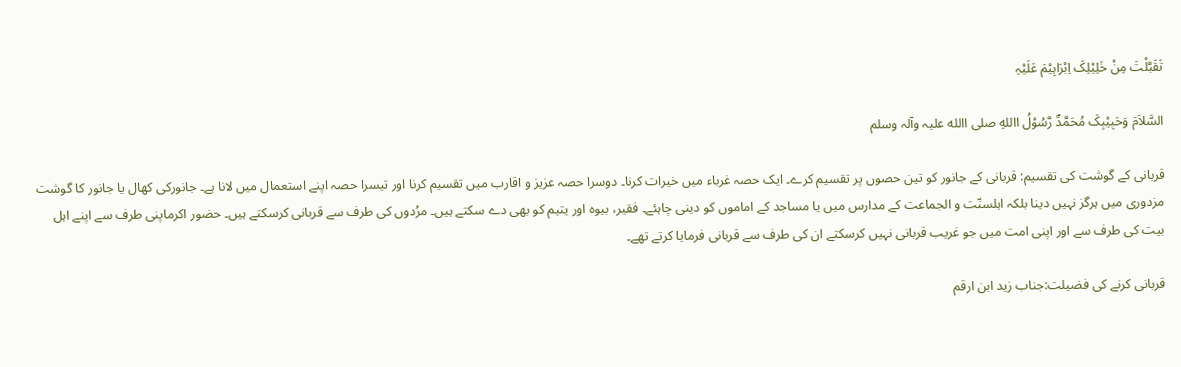تَقَبَّلْتَ مِنْ خَلِیْلِکَ اِبْرَاہِیْمَ عَلَیْہِ

السَّلاَمَ وَحَبِیْبِکَ مُحَمَّدَؐ رَّسُوْلُ االلهِ صلی االله علیہ وآلہ وسلم

قربانی کے گوشت کی تقسیم: قربانی کے جانور کو تین حصوں پر تقسیم کرے۔ ایک حصہ غرباء میں خیرات کرنا۔ دوسرا حصہ عزیز و اقارب میں تقسیم کرنا اور تیسرا حصہ اپنے استعمال میں لانا ہے۔ جانورکی کھال یا جانور کا گوشت مزدوری میں ہرگز نہیں دینا بلکہ اہلسنّت و الجماعت کے مدارس میں یا مساجد کے اماموں کو دینی چاہئے۔ فقیر، بیوہ اور یتیم کو بھی دے سکتے ہیں۔ مرُدوں کی طرف سے قربانی کرسکتے ہیں۔ حضور اکرماپنی طرف سے اپنے اہل بیت کی طرف سے اور اپنی امت میں جو غریب قربانی نہیں کرسکتے ان کی طرف سے قربانی فرمایا کرتے تھے۔

قربانی کرنے کی فضیلت:جناب زید ابن ارقم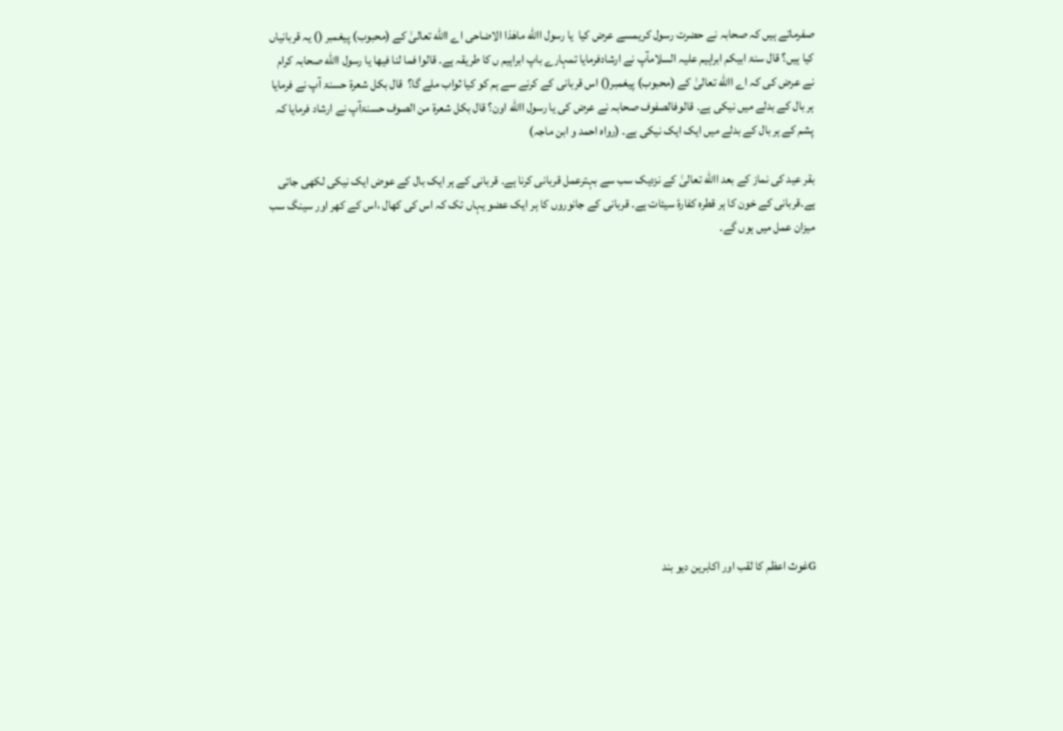صفرماتے ہیں کہ صحابہ نے حضرت رسول کریمسے عرض کیا  یا رسول االله ماھٰذا الاضاحی اے االله تعالیٰ کے (محبوب) پیغمبر () یہ قربانیاں کیا ہیں؟ قال سنۃ ابیکم ابراہیم علیہ السلامآپ نے ارشادفرمایا تمہارے باپ ابراہیم ں کا طریقہ ہے۔ قالوا فما لنا فیھا یا رسول االله صحابہ کرام نے عرض کی کہ اے االله تعالیٰ کے (محبوب) پیغمبر() اس قربانی کے کرنے سے ہم کو کیا ثواب ملے گا؟  قال بکل شعرۃ حسنۃ آپ نے فرمایا ہر بال کے بدلے میں نیکی ہے۔ قالوفالصفوف صحابہ نے عرض کی یا رسول االله اون؟ قال بکل شعرۃ من الصوف حسنۃآپ نے ارشاد فرمایا کہ پشم کے ہر بال کے بدلے میں ایک ایک نیکی ہے۔ (رواہ احمد و ابن ماجہ)

بقر عید کی نماز کے بعد االله تعالیٰ کے نزدیک سب سے بہترعمل قربانی کرنا ہے۔ قربانی کے ہر ایک بال کے عوض ایک نیکی لکھی جاتی ہے۔قربانی کے خون کا ہر قطرہ کفارۂ سیئات ہے۔ قربانی کے جانوروں کا ہر ایک عضو یہاں تک کہ اس کی کھال ،اس کے کھر اور سینگ سب میزان عمل میں ہوں گے۔













Gغوث اعظم کا لقب اور اکابرین دیو بند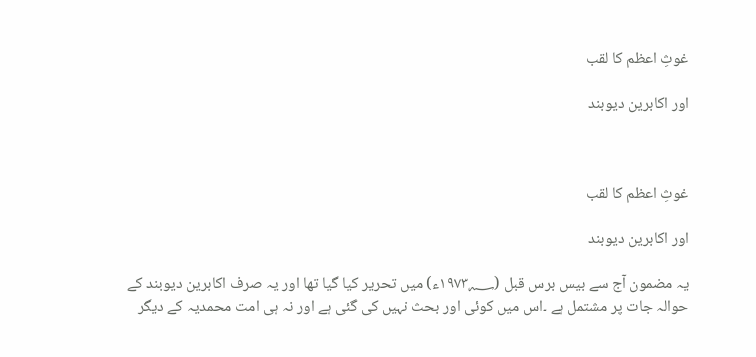غوثِ اعظم کا لقب

اور اکابرین دیوبند



غوثِ اعظم کا لقب

اور اکابرین دیوبند

یہ مضمون آج سے بیس برس قبل (۱۹۷۳؁ء) میں تحریر کیا گیا تھا اور یہ صرف اکابرین دیوبند کے حوالہ جات پر مشتمل ہے ۔اس میں کوئی اور بحث نہیں کی گئی ہے اور نہ ہی امت محمدیہ کے دیگر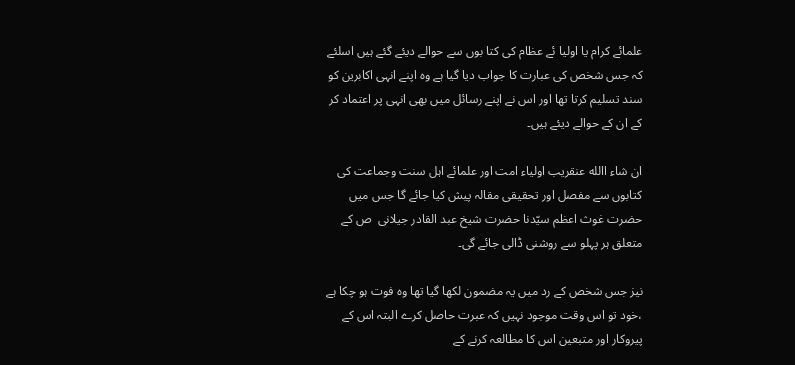علمائے کرام یا اولیا ئے عظام کی کتا بوں سے حوالے دیئے گئے ہیں اسلئے کہ جس شخص کی عبارت کا جواب دیا گیا ہے وہ اپنے انہی اکابرین کو سند تسلیم کرتا تھا اور اس نے اپنے رسائل میں بھی انہی پر اعتماد کر کے ان کے حوالے دیئے ہیں۔

ان شاء االله عنقریب اولیاء امت اور علمائے اہل سنت وجماعت کی کتابوں سے مفصل اور تحقیقی مقالہ پیش کیا جائے گا جس میں حضرت غوث اعظم سیّدنا حضرت شیخ عبد القادر جیلانی  ص کے متعلق ہر پہلو سے روشنی ڈالی جائے گی۔

نیز جس شخص کے رد میں یہ مضمون لکھا گیا تھا وہ فوت ہو چکا ہے ،خود تو اس وقت موجود نہیں کہ عبرت حاصل کرے البتہ اس کے پیروکار اور متبعین اس کا مطالعہ کرنے کے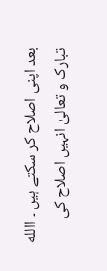بعد اپنی اصلاح کر سکتے ہیں ۔ االله تبارک و تعالیٰ انہیں اصلاح کی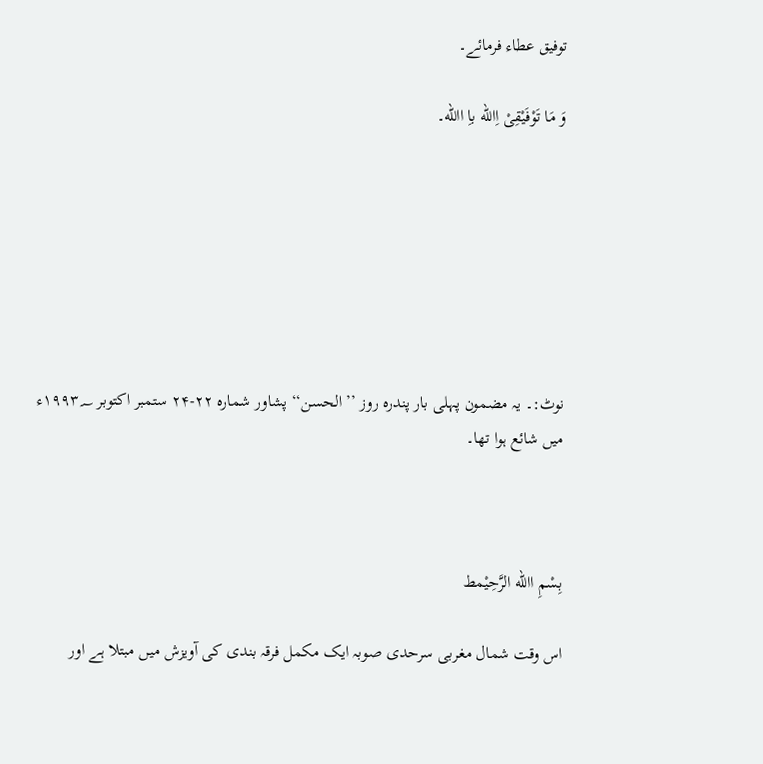توفیق عطاء فرمائے۔

وَ مَا تَوْفَیْقِیْ اِالله باِ االله۔







نوٹ:۔ یہ مضمون پہلی بار پندرہ روز ’’الحسن‘‘ پشاور شمارہ ۲۲-۲۴ ستمبر اکتوبر ۱۹۹۳؁ء میں شائع ہوا تھا۔



بِسْمِ االله الرَّحِیْمط

اس وقت شمال مغربی سرحدی صوبہ ایک مکمل فرقہ بندی کی آویزش میں مبتلا ہے اور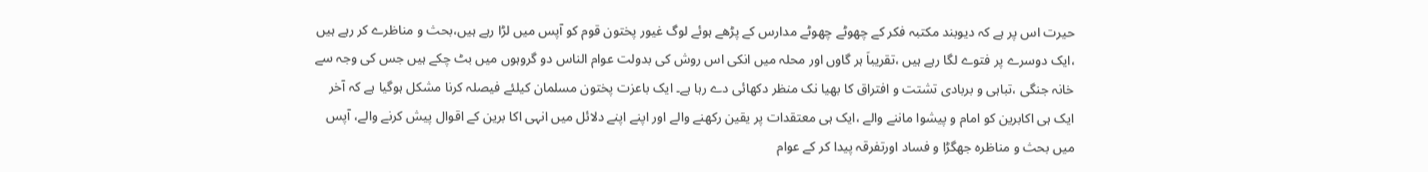حیرت اس پر ہے کہ دیوبند مکتبہ فکر کے چھوٹے چھوٹے مدارس کے پڑھے ہوئے لوگ غیور پختون قوم کو آپس میں لڑا رہے ہیں،بحث و مناظرے کر رہے ہیں ،ایک دوسرے پر فتوے لگا رہے ہیں ،تقریباَ ہر گاوں اور محلہ میں انکی اس روش کی بدولت عوام الناس دو گروہوں میں بٹ چکے ہیں جس کی وجہ سے خانہ جنگی ،تباہی و بربادی تشتت و افتراق کا بھیا نک منظر دکھائی دے رہا ہے۔ ایک باعزت پختون مسلمان کیلئے فیصلہ کرنا مشکل ہوگیا ہے کہ آخر ایک ہی اکابرین کو امام و پیشوا ماننے والے ،ایک ہی معتقدات پر یقین رکھنے والے اور اپنے اپنے دلائل میں انہی اکا برین کے اقوال پیش کرنے والے، آپس میں بحث و مناظرہ جھگڑا و فساد اورتفرقہ پیدا کر کے عوام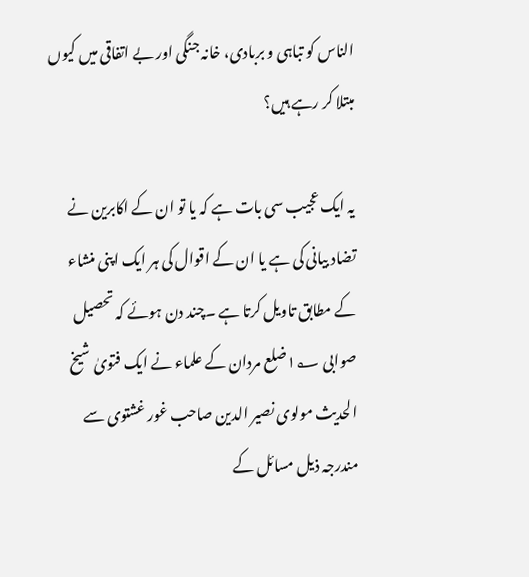الناس کو تباہی و بربادی، خانہ جنگی اور بے اتفاقی میں کیوں مبتلا کر رہے ہیں؟

یہ ایک عجیب سی بات ہے کہ یا تو ان کے اکابرین نے تضاد بیانی کی ہے یا ان کے اقوال کی ہر ایک اپنی منشاء کے مطابق تاویل کرتا ہے ۔چند دن ہوئے کہ تحصیل صوابی ۱؂ضلع مردان کے علماء نے ایک فتویٰ شیخ الحدیث مولوی نصیر الدین صاحب غور غشتوی سے مندرجہ ذیل مسائل کے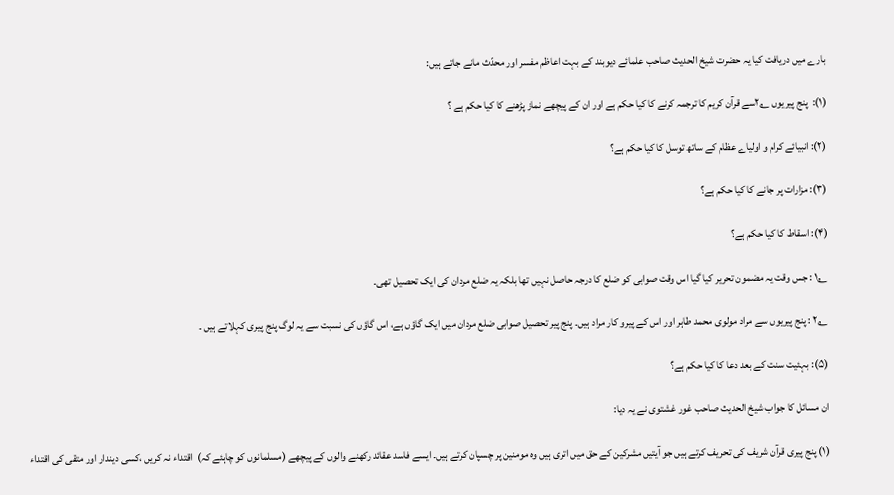بارے میں دریافت کیا یہ حضرت شیخ الحدیث صاحب علمائے دیوبند کے بہت اعاظم مفسر اور محدّث مانے جاتے ہیں:

(۱):  پنج پیریوں ۲؂سے قرآن کریم کا ترجمہ کرنے کا کیا حکم ہے اور ان کے پیچھے نماز پڑھنے کا کیا حکم ہے ؟

(۲): انبیائے کرام و اولیاے عظام کے ساتھ توسل کا کیا حکم ہے؟

(۳): مزارات پر جانے کا کیا حکم ہے؟

(۴): اسقاط کا کیا حکم ہے؟

۱؂ : جس وقت یہ مضمون تحریر کیا گیا اس وقت صوابی کو ضلع کا درجہ حاصل نہیں تھا بلکہ یہ ضلع مردان کی ایک تحصیل تھی۔

۲؂ : پنج پیریوں سے مراد مولوی محمد طاہر اور اس کے پیرو کار مراد ہیں۔ پنج پیر تحصیل صوابی ضلع مردان میں ایک گاؤں ہے، اس گاؤں کی نسبت سے یہ لوگ پنج پیری کہلاتے ہیں ۔

(۵): بہئیت سنت کے بعد دعا کا کیا حکم ہے؟

ان مسائل کا جواب شیخ الحدیث صاحب غور غشتوی نے یہ دیا:

(۱) پنج پیری قرآن شریف کی تحریف کرتے ہیں جو آیتیں مشرکین کے حق میں اتری ہیں وہ مومنین پر چسپان کرتے ہیں۔ ایسے فاسد عقائد رکھنے والوں کے پیچھے (مسلمانوں کو چاہئے کہ)  اقتداء نہ کریں ،کسی دیندار اور متقی کی اقتداء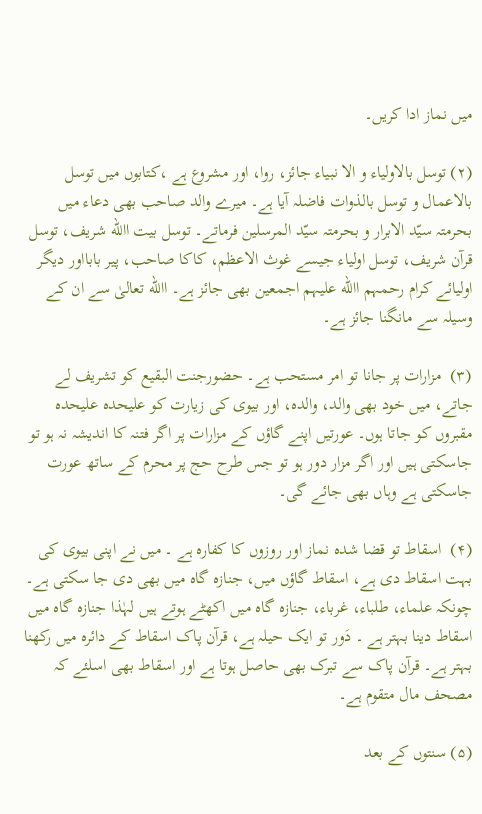میں نماز ادا کریں۔

(۲) توسل بالاولیاء و الا نبیاء جائز، روا، اور مشروع ہے ،کتابوں میں توسل بالاعمال و توسل بالذوات فاضلہ آیا ہے۔ میرے والد صاحب بھی دعاء میں بحرمتہ سیّد الابرار و بحرمتہ سیّد المرسلین فرماتے۔ توسل بیت االله شریف، توسل قرآن شریف، توسل اولیاء جیسے غوث الاعظم، کاکا صاحب، پیر بابااور دیگر اولیائے کرام رحمہم االله علیہم اجمعین بھی جائز ہے۔ االله تعالیٰ سے ان کے وسیلہ سے مانگنا جائز ہے۔

(۳)  مزارات پر جانا تو امر مستحب ہے۔ حضورجنت البقیع کو تشریف لے جاتے، میں خود بھی والد، والدہ، اور بیوی کی زیارت کو علیحدہ علیحدہ مقبروں کو جاتا ہوں۔ عورتیں اپنے گاؤں کے مزارات پر اگر فتنہ کا اندیشہ نہ ہو تو جاسکتی ہیں اور اگر مزار دور ہو تو جس طرح حج پر محرم کے ساتھ عورت جاسکتی ہے وہاں بھی جائے گی۔

(۴)  اسقاط تو قضا شدہ نماز اور روزوں کا کفارہ ہے ۔ میں نے اپنی بیوی کی بہت اسقاط دی ہے، اسقاط گاؤں میں، جنازہ گاہ میں بھی دی جا سکتی ہے۔ چونکہ علماء، طلباء، غرباء، جنازہ گاہ میں اکھٹے ہوتے ہیں لہٰذا جنازہ گاہ میں اسقاط دینا بہتر ہے ۔ دَور تو ایک حیلہ ہے، قرآن پاک اسقاط کے دائرہ میں رکھنا بہتر ہے۔ قرآن پاک سے تبرک بھی حاصل ہوتا ہے اور اسقاط بھی اسلئے کہ مصحف مال متقوم ہے۔

(۵) سنتوں کے بعد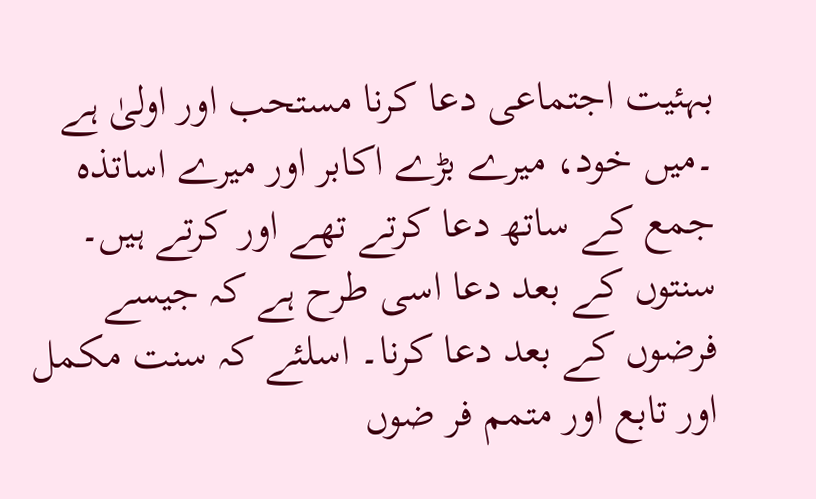بہئیت اجتماعی دعا کرنا مستحب اور اولیٰ ہے ۔میں خود، میرے بڑے اکابر اور میرے اساتذہ جمع کے ساتھ دعا کرتے تھے اور کرتے ہیں۔ سنتوں کے بعد دعا اسی طرح ہے کہ جیسے فرضوں کے بعد دعا کرنا۔ اسلئے کہ سنت مکمل اور تابع اور متمم فر ضوں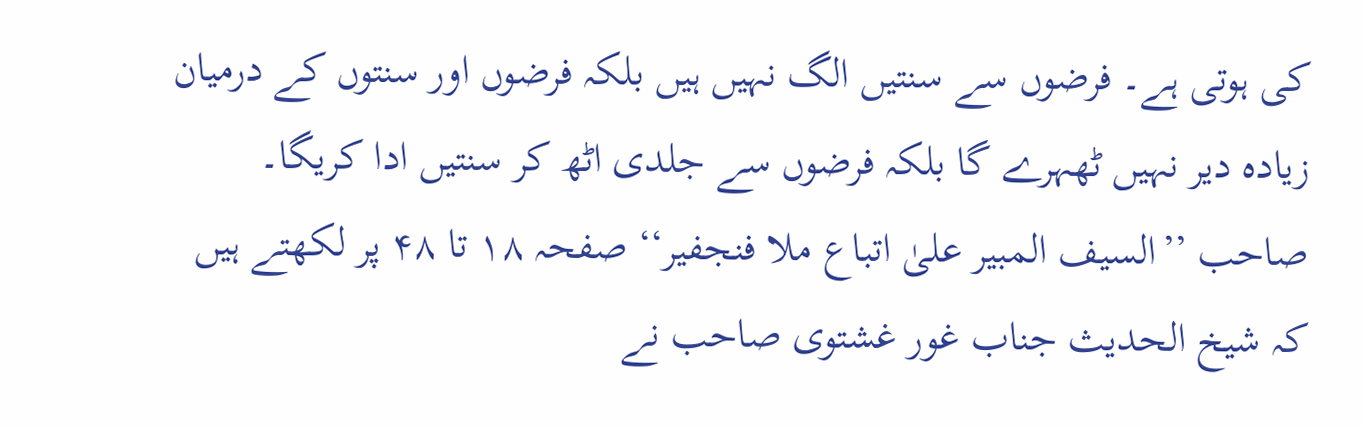کی ہوتی ہے۔ فرضوں سے سنتیں الگ نہیں ہیں بلکہ فرضوں اور سنتوں کے درمیان زیادہ دیر نہیں ٹھہرے گا بلکہ فرضوں سے جلدی اٹھ کر سنتیں ادا کریگا۔ صاحب ’’السیف المبیر علیٰ اتباع ملا فنجفیر‘‘ صفحہ ۱۸ تا ۴۸ پر لکھتے ہیں کہ شیخ الحدیث جناب غور غشتوی صاحب نے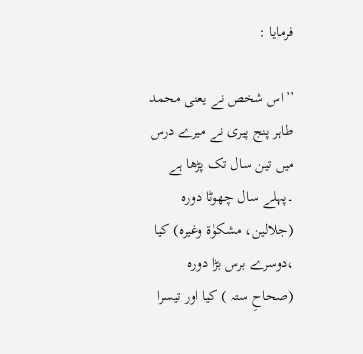فرمایا :

’’اس شخص نے یعنی محمد طاہر پنج پیری نے میرے درس میں تین سال تک پڑھا ہے ۔پہلے سال چھوٹا دورہ (جلالین، مشکوٰۃ وغیرہ) کیا ،دوسرے برس بڑا دورہ (صحاحِ ستہ ) کیا اور تیسرا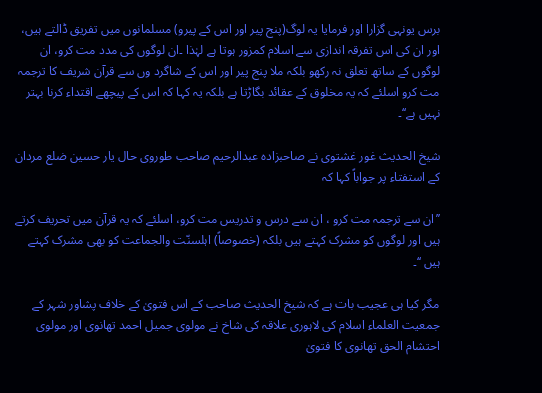برس یونہی گزارا اور فرمایا یہ لوگ(پنج پیر اور اس کے پیرو) مسلمانوں میں تفریق ڈالتے ہیں، اور ان کی اس تفرقہ اندازی سے اسلام کمزور ہوتا ہے لہٰذا ۔ان لوگوں کی مدد مت کرو، ان لوگوں کے ساتھ تعلق نہ رکھو بلکہ ملا پنج پیر اور اس کے شاگرد وں سے قرآن شریف کا ترجمہ مت کرو اسلئے کہ یہ مخلوق کے عقائد بگاڑتا ہے بلکہ یہ کہا کہ اس کے پیچھے اقتداء کرنا بہتر نہیں ہے‘‘۔

شیخ الحدیث غور غشتوی نے صاحبزادہ عبدالرحیم صاحب طوروی حال یار حسین ضلع مردان کے استفتاء پر جواباً کہا کہ

’’ان سے ترجمہ مت کرو ، ان سے درس و تدریس مت کرو، اسلئے کہ یہ قرآن میں تحریف کرتے ہیں اور لوگوں کو مشرک کہتے ہیں بلکہ (خصوصاً) اہلسنّت والجماعت کو بھی مشرک کہتے ہیں ‘‘۔

مگر کیا ہی عجیب بات ہے کہ شیخ الحدیث صاحب کے اس فتویٰ کے خلاف پشاور شہر کے جمعیت العلماء اسلام کی لاہوری علاقہ کی شاخ نے مولوی جمیل احمد تھانوی اور مولوی احتشام الحق تھانوی کا فتویٰ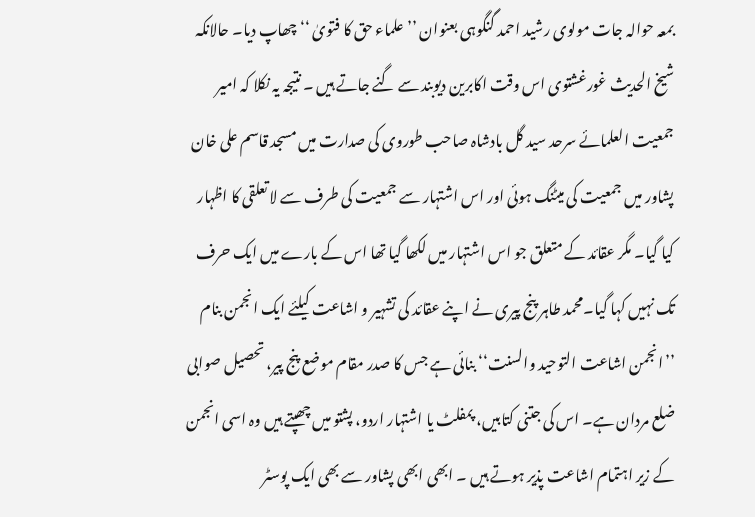بمعہ حوالہ جات مولوی رشید احمد گنگوہی بعنوان ’’علماء حق کا فتویٰ ‘‘ چھاپ دیا۔ حالانکہ شیخ الحدیث غورغشتوی اس وقت اکابرین دیوبند سے گنے جاتے ہیں ۔ نتیجہ یہ نکلا کہ امیر جمعیت العلمائے سرحد سید گل بادشاہ صاحب طوروی کی صدارت میں مسجد قاسم علی خان پشاور میں جمعیت کی میٹنگ ہوئی اور اس اشتہار سے جمعیت کی طرف سے لا تعلقی کا اظہار کیا گیا۔ مگر عقائد کے متعلق جو اس اشتہار میں لکھا گیا تھا اس کے بارے میں ایک حرف تک نہیں کہا گیا۔محمد طاہر پنج پیری نے اپنے عقائد کی تشہیر و اشاعت کیلئے ایک انجمن بنام ’’انجمن اشاعت التوحید والسنت‘‘ بنائی ہے جس کا صدر مقام موضع پنج پیر، تحصیل صوابی ضلع مردان ہے۔ اس کی جتنی کتابیں، پمفلٹ یا اشتہار اردو، پشتو میں چھپتے ہیں وہ اسی انجمن کے زیر اہتمام اشاعت پذیر ہوتے ہیں ۔ ابھی ابھی پشاور سے بھی ایک پوسٹر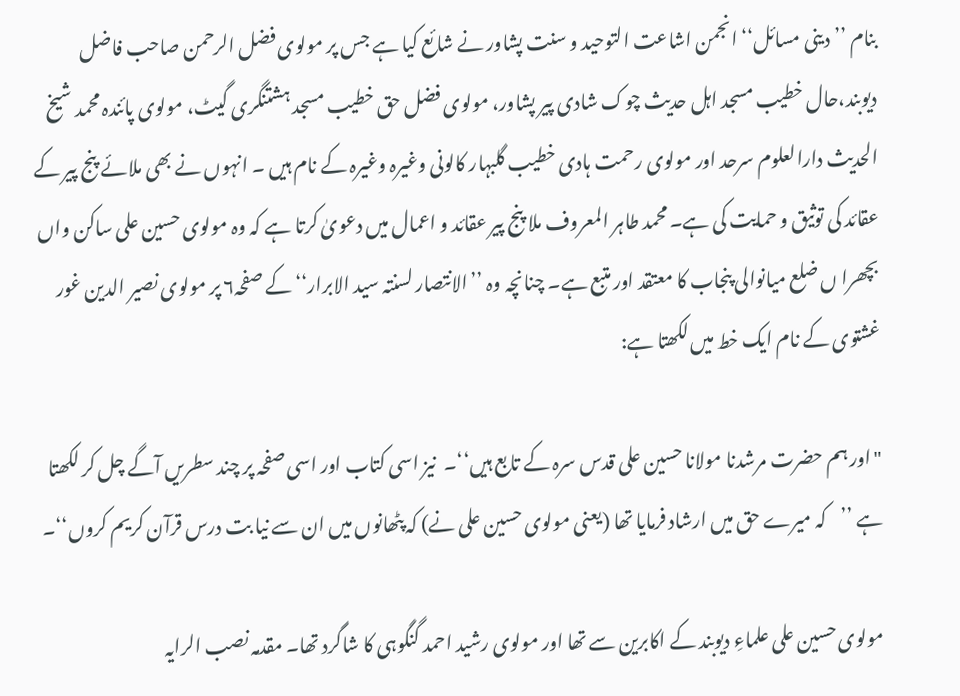بنام ’’دینی مسائل‘‘ انجمن اشاعت التوحید و سنت پشاور نے شائع کیا ہے جس پر مولوی فضل الرحمن صاحب فاضل دیوبند،حال خطیب مسجد اہل حدیث چوک شادی پیر پشاور، مولوی فضل حق خطیب مسجد ہشتنگری گیٹ، مولوی پائندہ محمد شیخ الحدیث دارالعلوم سرحد اور مولوی رحمت ہادی خطیب گلبہار کالونی وغیرہ وغیرہ کے نام ہیں ۔ انہوں نے بھی ملائے پنج پیر کے عقائد کی توثیق و حمایت کی ہے۔ محمد طاہر المعروف ملا پنج پیر عقائد و اعمال میں دعویٰ کرتا ہے کہ وہ مولوی حسین علی ساکن واں بچھرا ں ضلع میانوالی پنجاب کا معتقد اور متبع ہے۔ چنانچہ وہ ’’الانتصار لسنتہ سید الابرار‘‘ کے صفحہ۶ پر مولوی نصیر الدین غور غشتوی کے نام ایک خط میں لکھتا ہے:

"اور ہم حضرت مرشدنا مولانا حسین علی قدس سرہ کے تابع ہیں‘‘۔  نیز اسی کتاب اور اسی صفحہ پر چند سطریں آگے چل کر لکھتا ہے ’’کہ میرے حق میں ارشاد فرمایا تھا (یعنی مولوی حسین علی نے) کہ پٹھانوں میں ان سے نیا بت درس قرآن کریم کروں‘‘۔

مولوی حسین علی علماءِ دیوبند کے اکابرین سے تھا اور مولوی رشید احمد گنگوہی کا شاگرد تھا۔ مقدمہ نصب الرایہ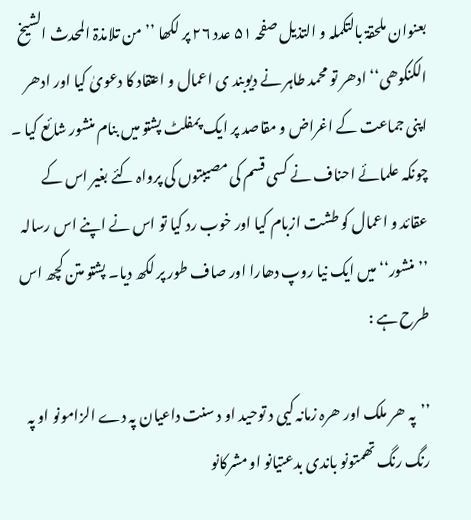بعنوان ملحقۃ بالتکملہ و التذیل صفحہ ۵۱ عدد ۲۶ پر لکھا ’’من تلامذۃ المحدث الشیخ الکنکوھی‘‘ ادھر تو محمد طاہر نے دیوبند ی اعمال و اعتقاد کا دعویٰ کیا اور ادھر اپنی جماعت کے اغراض و مقاصد پر ایک پمفلٹ پشتو میں بنام منشور شائع کیا ۔ چونکہ علمائے احناف نے کسی قسم کی مصیبتوں کی پرواہ کئے بغیر اس کے عقائد و اعمال کو طشت ازبام کیا اور خوب رد کیا تو اس نے اپنے اس رسالہ ’’منشور‘‘ میں ایک نیا روپ دھارا اور صاف طور پر لکھ دیا۔ پشتو متن کچھ اس طرح ہے :

’’پہ ھر ملک اور ھرہ زمانہ کیی د توحید او د سنت داعیان پہ دے الزامونو او پہ رنگ رنگ تھمتونو باندی بدعتیانو او مشرکانو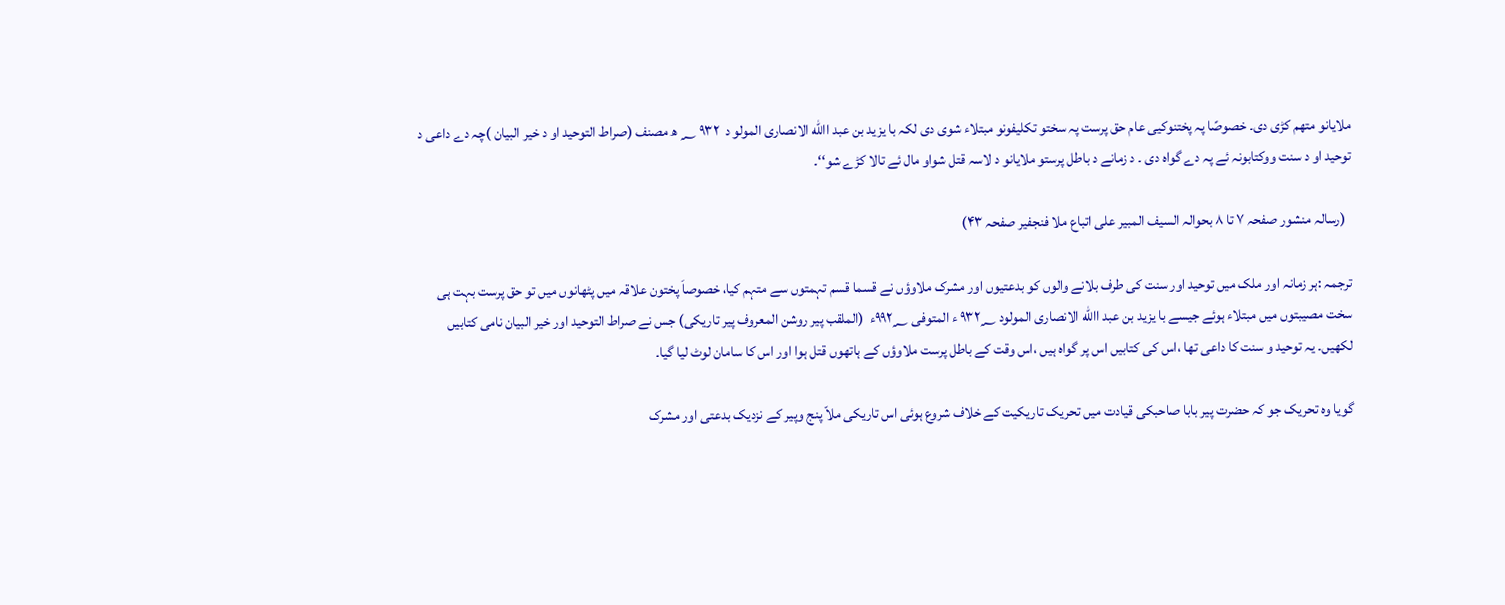ملایانو متھم کڑی دی۔ خصوصًا پہ پختنوکیی عام حق پرست پہ سختو تکلیفونو مبتلاء شوی دی لکہ با یزید بن عبد االله الانصاری المولو د  ۹۳۲ ؁ ھ مصنف (صراط التوحید او د خیر البیان )چہ دے داعی د توحید او د سنت ووکتابونہ ئے پہ دے گواہ دی ۔ د زمانے د باطل پرستو ملایانو د لاسہ قتل شواو مال ئے تالا کڑے شو‘‘۔

  (رسالہ منشور صفحہ ۷ تا ۸ بحوالہ السیف المبیر علی اتباع ملا فنجفیر صفحہ ۴۳)

ترجمہ :ہر زمانہ اور ملک میں توحید اور سنت کی طرف بلانے والوں کو بدعتیوں اور مشرک ملاوؤں نے قسما قسم تہمتوں سے متہم کیا، خصوصاَ پختون علاقہ میں پٹھانوں میں تو حق پرست بہت ہی سخت مصیبتوں میں مبتلاء ہوئے جیسے با یزید بن عبد االله الانصاری المولود ۹۳۲؁ ء المتوفی ۹۹۲؁ء  (الملقب پیر روشن المعروف پیر تاریکی) جس نے صراط التوحید اور خیر البیان نامی کتابیں لکھیں۔ یہ توحید و سنت کا داعی تھا ،اس کی کتابیں اس پر گواہ ہیں ،اس وقت کے باطل پرست ملاوؤں کے ہاتھوں قتل ہوا اور اس کا سامان لوٹ لیا گیا۔

گویا وہ تحریک جو کہ حضرت پیر بابا صاحبکی قیادت میں تحریک تاریکیت کے خلاف شروع ہوئی اس تاریکی ملاّ پنج وپیر کے نزدیک بدعتی اور مشرک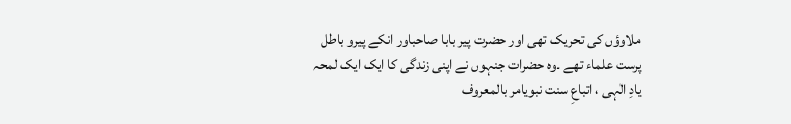ملاوؤں کی تحریک تھی اور حضرت پیر بابا صاحباور انکے پیرو باطل پرست علماء تھے ۔وہ حضرات جنہوں نے اپنی زندگی کا ایک ایک لمحہ یادِ الٰہی ، اتباعِ سنت نبویامر بالمعروف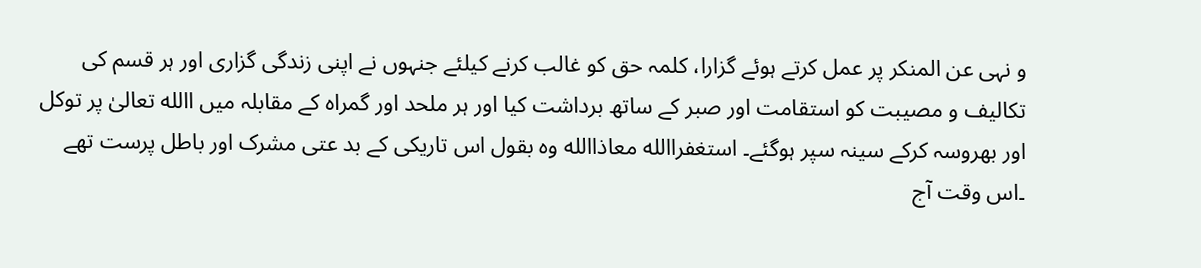و نہی عن المنکر پر عمل کرتے ہوئے گزارا، کلمہ حق کو غالب کرنے کیلئے جنہوں نے اپنی زندگی گزاری اور ہر قسم کی تکالیف و مصیبت کو استقامت اور صبر کے ساتھ برداشت کیا اور ہر ملحد اور گمراہ کے مقابلہ میں االله تعالیٰ پر توکل اور بھروسہ کرکے سینہ سپر ہوگئے۔ استغفراالله معاذاالله وہ بقول اس تاریکی کے بد عتی مشرک اور باطل پرست تھے ۔اس وقت آج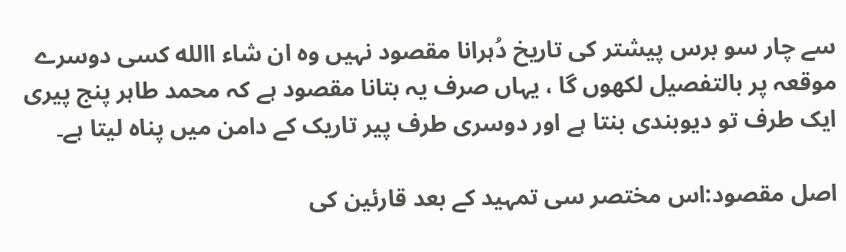سے چار سو برس پیشتر کی تاریخ دُہرانا مقصود نہیں وہ ان شاء االله کسی دوسرے موقعہ پر بالتفصیل لکھوں گا ، یہاں صرف یہ بتانا مقصود ہے کہ محمد طاہر پنج پیری ایک طرف تو دیوبندی بنتا ہے اور دوسری طرف پیر تاریک کے دامن میں پناہ لیتا ہے۔

اصل مقصود:اس مختصر سی تمہید کے بعد قارئین کی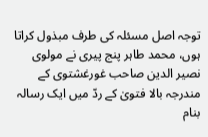توجہ اصل مسئلہ کی طرف مبذول کراتا ہوں، محمد طاہر پنج پیری نے مولوی نصیر الدین صاحب غورغشتوی کے مندرجہ بالا فتویٰ کے ردّ میں ایک رسالہ بنام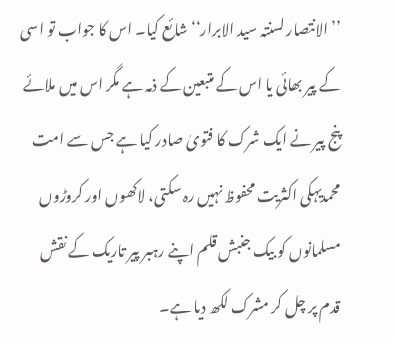’’الانتصار لسنتہ سید الابرار‘‘ شائع کیا۔ اس کا جواب تو اسی کے پیر بھائی یا اس کے متبعین کے ذمہ ہے مگر اس میں ملائے پنج پیر نے ایک شرک کا فتویٰ صادر کیا ہے جس سے امت محمدیہکی اکثریت محفوظ نہیں رہ سکتی، لاکھوں اور کروڑوں مسلمانوں کو بیک جنبش قلم اپنے رہبر پیر تاریک کے نقش قدم پر چل کر مشرک لکھ دیا ہے۔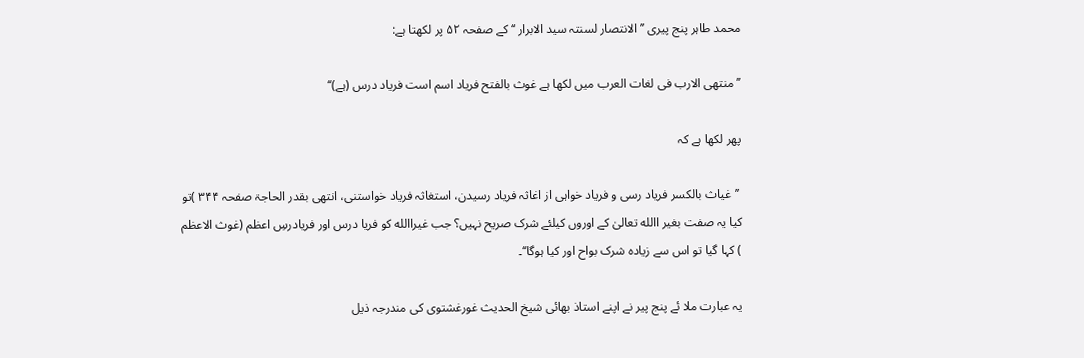محمد طاہر پنج پیری ’’الانتصار لسنتہ سید الابرار ‘‘ کے صفحہ ۵۲ پر لکھتا ہے:

’’منتھی الارب فی لغات العرب میں لکھا ہے غوث بالفتح فریاد اسم است فریاد درس (ہے)‘‘

پھر لکھا ہے کہ

 ’’غیاث بالکسر فریاد رسی و فریاد خواہی از اغاثہ فریاد رسیدن، استغاثہ فریاد خواستنی، انتھی بقدر الحاجۃ صفحہ ۳۴۴ )تو کیا یہ صفت بغیر االله تعالیٰ کے اوروں کیلئے شرک صریح نہیں؟ جب غیراالله کو فریا درس اور فریادرسِ اعظم (غوث الاعظم ) کہا گیا تو اس سے زیادہ شرک بواح اور کیا ہوگا‘‘۔

یہ عبارت ملا ئے پنج پیر نے اپنے استاذ بھائی شیخ الحدیث غورغشتوی کی مندرجہ ذیل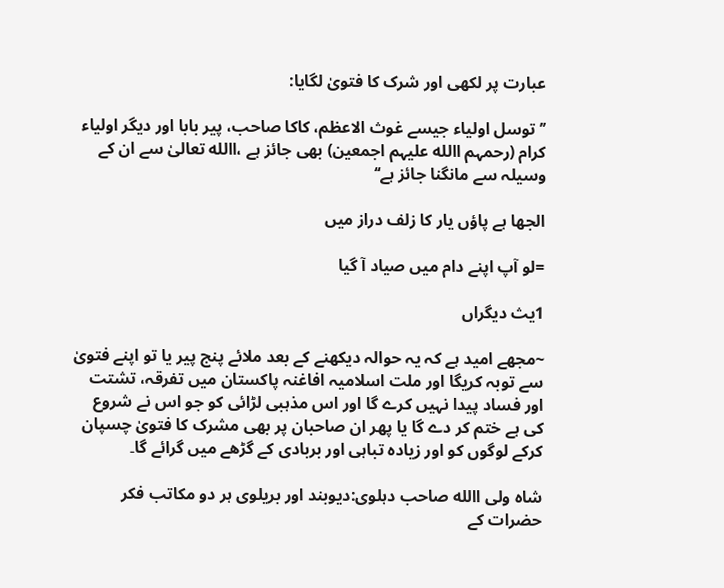عبارت پر لکھی اور شرک کا فتویٰ لگایا:

’’توسل اولیاء جیسے غوث الاعظم، کاکا صاحب، پیر بابا اور دیگر اولیاء کرام (رحمہم االله علیہم اجمعین) بھی جائز ہے ،االله تعالیٰ سے ان کے وسیلہ سے مانگنا جائز ہے‘‘

الجھا ہے پاؤں یار کا زلف دراز میں

=لو آپ اپنے دام میں صیاد آ گیا

1یث دیگراں

~مجھے امید ہے کہ یہ حوالہ دیکھنے کے بعد ملائے پنج پیر یا تو اپنے فتویٰ سے توبہ کریگا اور ملت اسلامیہ افاغنہ پاکستان میں تفرقہ، تشتت اور فساد پیدا نہیں کرے گا اور اس مذہبی لڑائی کو جو اس نے شروع کی ہے ختم کر دے گا یا پھر ان صاحبان پر بھی مشرک کا فتویٰ چسپان کرکے لوگوں کو اور زیادہ تباہی اور بربادی کے گڑھے میں گرائے گا۔

شاہ ولی االله صاحب دہلوی:دیوبند اور بریلوی ہر دو مکاتب فکر حضرات کے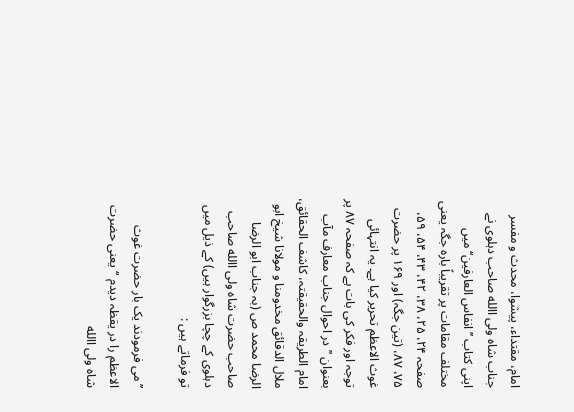امام، مقتداء، پیشوا، محدث و مفسر جناب شاہ ولی االله صاحب دہلوی نے اپنی کتاب ’’انفاس العارفین‘‘ میں مختلف مقامات پر تقریباً بارہ جگہ یعنی صفحہ ۲۴، ۲۵، ۳۸، ۴۲، ۴۳، ۵۴، ۵۹، ۷۵، ۸۷، (تین جگہ) اور ۱۶۹ پر حضرت غوث الاعظم تحریر کیا ہے۔ یہ انتہائی توجہ اور فکر کی بات ہے کہ صفحہ ۸۷ پر  بعنوان ’’در احوال جناب معارف مآب امام الطریقہ والحقیقتہ، کاشف الحقائق، ملال الدقائق مخدومنا و مولانا شیخ ابو الرضا محمد ص (بہ جناب ابو الرضا صاحب حضرت شاہ ولی االله صاحب دہلوی کے چچا بزرگوار ہیں) کے ذیل میں تو فرماتے ہیں :

’’می فرمودند یک بار حضرت غوث الاعظم را در یقظہ دیدم ‘‘یعنی حضرت شاہ ولی االله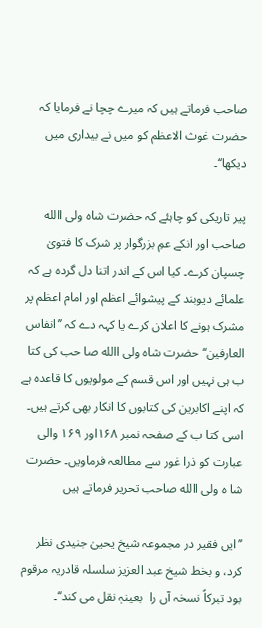صاحب فرماتے ہیں کہ میرے چچا نے فرمایا کہ حضرت غوث الاعظم کو میں نے بیداری میں دیکھا‘‘۔

پیر تاریکی کو چاہئے کہ حضرت شاہ ولی االله صاحب اور انکے عمِ بزرگوار پر شرک کا فتویٰ چسپان کرے۔ کیا اس کے اندر اتنا دل گردہ ہے کہ علمائے دیوبند کے پیشوائے اعظم اور امام اعظم پر مشرک ہونے کا اعلان کرے یا کہہ دے کہ ’’انفاس العارفین‘‘ حضرت شاہ ولی االله صا حب کی کتا ب ہی نہیں اور اس قسم کے مولویوں کا قاعدہ ہے کہ اپنے اکابرین کی کتابوں کا انکار بھی کرتے ہیں۔ اسی کتا ب کے صفحہ نمبر ۱۶۸اور ۱۶۹ والی عبارت کو ذرا غور سے مطالعہ فرماویں۔ حضرت شا ہ ولی االله صاحب تحریر فرماتے ہیں

’’ایں فقیر در مجموعہ شیخ یحییٰ جنیدی نظر کرد، و بخط شیخ عبد العزیز سلسلہ قادریہ مرقوم بود تبرکاً نسخہ آں را  بعینہٖ نقل می کند‘‘۔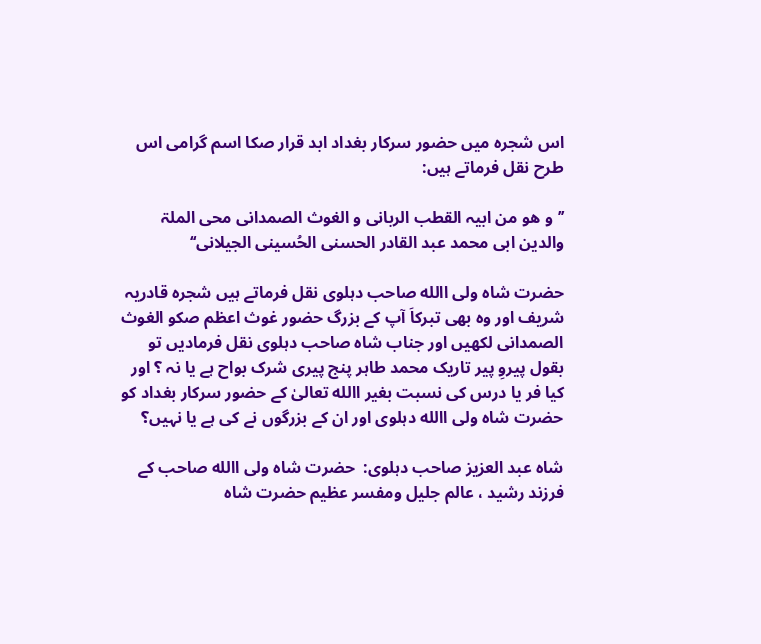اس شجرہ میں حضور سرکار بغداد ابد قرار صکا اسم گرامی اس طرح نقل فرماتے ہیں:

’’و ھو من ابیہ القطب الربانی و الغوث الصمدانی محی الملۃ والدین ابی محمد عبد القادر الحسنی الحُسینی الجیلانی‘‘

حضرت شاہ ولی االله صاحب دہلوی نقل فرماتے ہیں شجرہ قادریہ شریف اور وہ بھی تبرکاَ آپ کے بزرگ حضور غوث اعظم صکو الغوث الصمدانی لکھیں اور جناب شاہ صاحب دہلوی نقل فرمادیں تو بقول پیروِ پیر تاریک محمد طاہر پنج پیری شرک بواح ہے یا نہ ؟ اور کیا فر یا درس کی نسبت بغیر االله تعالیٰ کے حضور سرکار بغداد کو حضرت شاہ ولی االله دہلوی اور ان کے بزرگوں نے کی ہے یا نہیں؟

شاہ عبد العزیز صاحب دہلوی:  حضرت شاہ ولی االله صاحب کے فرزند رشید ، عالم جلیل ومفسر عظیم حضرت شاہ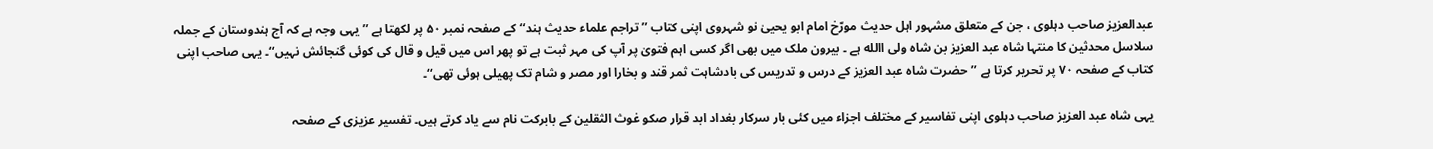عبدالعزیز صاحب دہلوی ، جن کے متعلق مشہور اہل حدیث مورّخ امام ابو یحییٰ نو شہروی اپنی کتاب ’’تراجم علماء حدیث ہند‘‘کے صفحہ نمبر ۵۰ پر لکھتا ہے ’’یہی وجہ ہے کہ آج ہندوستان کے جملہ سلاسل محدثین کا منتہا شاہ عبد العزیز بن شاہ ولی االله ہے ۔ بیرون ملک میں بھی اگر کسی اہم فتویٰ پر آپ کی مہر ثبت ہے تو پھر اس میں قیل و قال کی کوئی گنجائش نہیں‘‘۔ یہی صاحب اپنی کتاب کے صفحہ ۷۰ پر تحریر کرتا ہے ’’حضرت شاہ عبد العزیز کے درس و تدریس کی بادشاہت ثمر قند و بخارا اور مصر و شام تک پھیلی ہوئی تھی‘‘۔

یہی شاہ عبد العزیز صاحب دہلوی اپنی تفاسیر کے مختلف اجزاء میں کئی بار سرکار بغداد ابد قرار صکو غوث الثقلین کے بابرکت نام سے یاد کرتے ہیں۔ تفسیر عزیزی کے صفحہ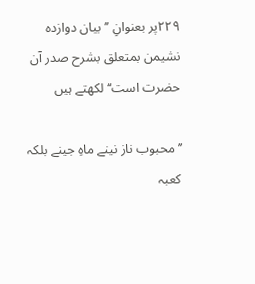۲۲۹پر بعنوانِ ’’بیان دوازدہ نشیمن بمتعلق بشرح صدر آن حضرت است‘‘ لکھتے ہیں

’’محبوب ناز نینے ماہِ جینے بلکہ کعبہ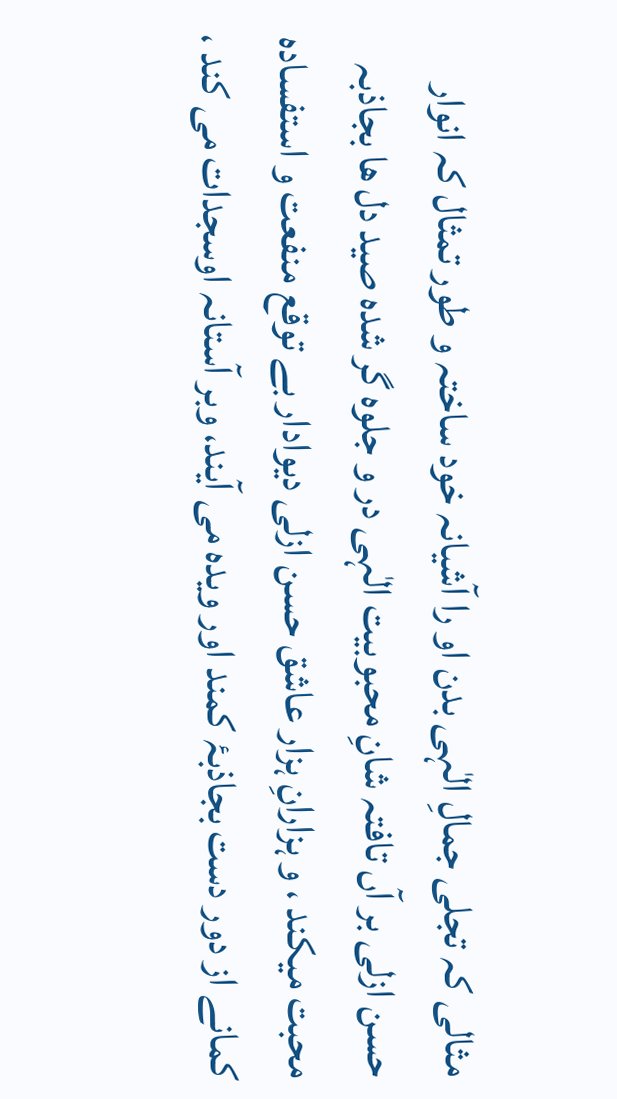مثالی کہ تجلی جمالِ الٰہی بدن او را آشیانہ خود ساختہ و طور تمثال کہ انوار حسن ازلی بر آں تافتہ شانِ محبوبیت الٰہی در و جلوہ گر شدہ صید دل ھا بجاذبہ محبت میکند ، و ہزارانِ ہزار عاشق حسن ازلی دیوادار بے توقع منفعت و استفسادہ کمانے از دور دست بجاذبۂ کمند اور ویدہ می آیند، وبر آستانہ اوسجدات می کند ،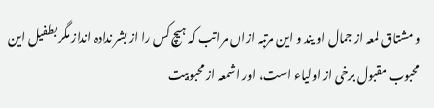و مشتاق لمعہ از جمال او یند و این مرتبہ ازاں مراتب کہ ہیچ کس را از بشر ندادہ انداز مگر بطفیل این محبوب مقبول برخی از اولیاء است، اور اشمعہ از محبوبیت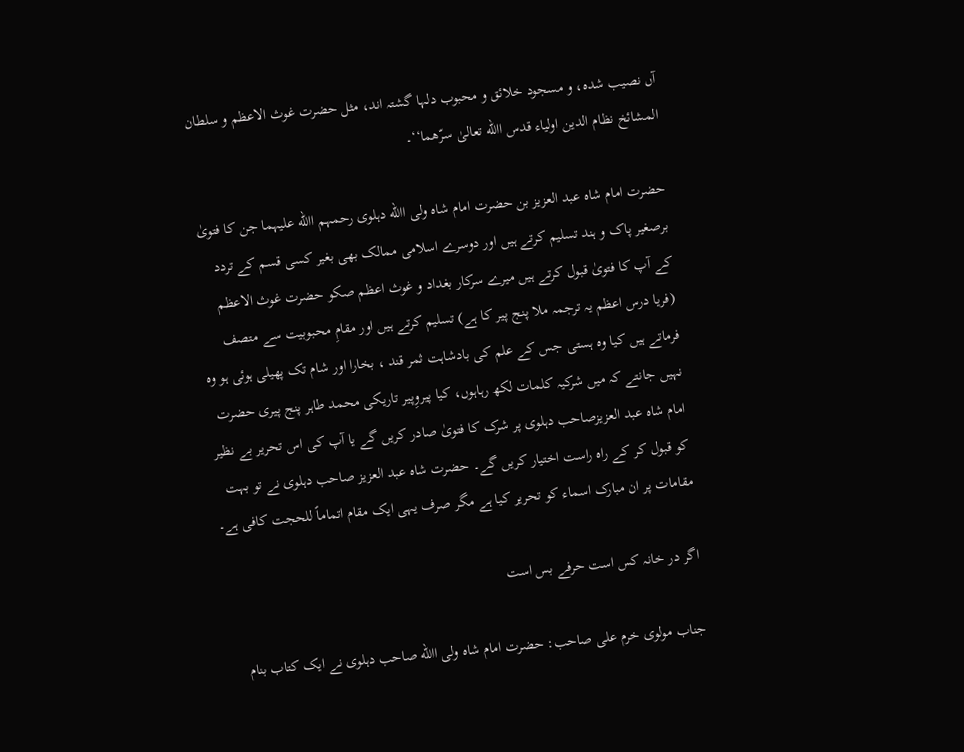آں نصیب شدہ، و مسجود خلائق و محبوب دلہا گشتہ اند، مثل حضرت غوث الاعظم و سلطان المشائخ نظام الدین اولیاء قدس االله تعالیٰ سرّھما‘‘۔

حضرت امام شاہ عبد العزیز بن حضرت امام شاہ ولی االله دہلوی رحمہم االله علیہما جن کا فتویٰ برصغیر پاک و ہند تسلیم کرتے ہیں اور دوسرے اسلامی ممالک بھی بغیر کسی قسم کے تردد کے آپ کا فتویٰ قبول کرتے ہیں میرے سرکار بغداد و غوث اعظم صکو حضرت غوث الاعظم (فریا درس اعظم یہ ترجمہ ملا پنج پیر کا ہے) تسلیم کرتے ہیں اور مقامِ محبوبیت سے متصف فرماتے ہیں کیا وہ ہستی جس کے علم کی بادشاہت ثمر قند ، بخارا اور شام تک پھیلی ہوئی ہو وہ نہیں جانتے کہ میں شرکیہ کلمات لکھ رہاہوں، کیا پیروِپیر تاریکی محمد طاہر پنج پیری حضرت امام شاہ عبد العزیزصاحب دہلوی پر شرک کا فتویٰ صادر کریں گے یا آپ کی اس تحریر بے نظیر کو قبول کر کے راہ راست اختیار کریں گے۔ حضرت شاہ عبد العزیز صاحب دہلوی نے تو بہت مقامات پر ان مبارک اسماء کو تحریر کیا ہے مگر صرف یہی ایک مقام اتماماً للحجت کافی ہے۔

اگر در خانہ کس است حرفے بس است

جناب مولوی خرم علی صاحب: حضرت امام شاہ ولی االله صاحب دہلوی نے ایک کتاب بنام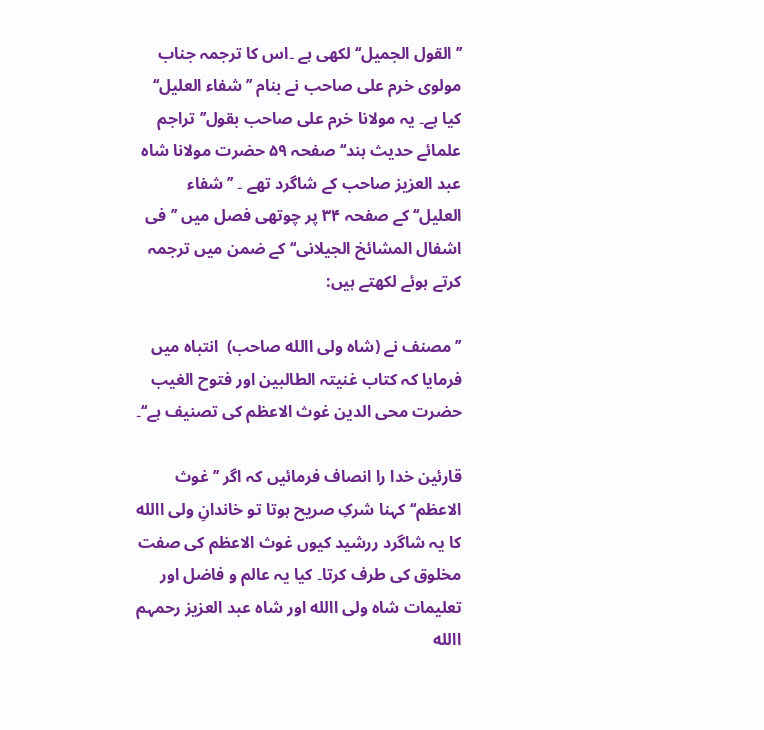’’القول الجمیل‘‘ لکھی ہے ۔اس کا ترجمہ جناب مولوی خرم علی صاحب نے بنام ’’شفاء العلیل‘‘ کیا ہے۔ یہ مولانا خرم علی صاحب بقول’’تراجم علمائے حدیث ہند‘‘ صفحہ ۵۹ حضرت مولانا شاہ عبد العزیز صاحب کے شاگرد تھے ۔ ’’شفاء العلیل‘‘ کے صفحہ ۳۴ پر چوتھی فصل میں ’’فی اشفال المشائخ الجیلانی‘‘ کے ضمن میں ترجمہ کرتے ہوئے لکھتے ہیں:

’’مصنف نے (شاہ ولی االله صاحب)  انتباہ میں فرمایا کہ کتاب غنیتہ الطالبین اور فتوح الغیب حضرت محی الدین غوث الاعظم کی تصنیف ہے‘‘۔

قارئین خدا را انصاف فرمائیں کہ اگر ’’غوث الاعظم‘‘ کہنا شرکِ صریح ہوتا تو خاندانِ ولی االله کا یہ شاگرد ررشید کیوں غوث الاعظم کی صفت مخلوق کی طرف کرتا۔ کیا یہ عالم و فاضل اور تعلیمات شاہ ولی االله اور شاہ عبد العزیز رحمہم االله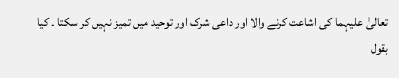تعالیٰ علیہما کی اشاعت کرنے والا اور داعی شرک اور توحید میں تمیز نہیں کر سکتا ۔ کیا بقول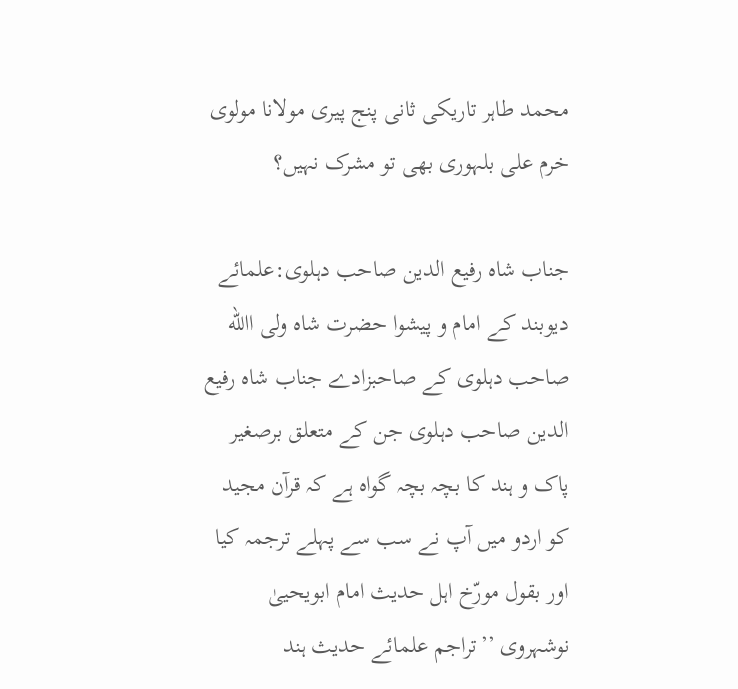محمد طاہر تاریکی ثانی پنج پیری مولانا مولوی خرم علی بلہوری بھی تو مشرک نہیں؟

جناب شاہ رفیع الدین صاحب دہلوی:علمائے دیوبند کے امام و پیشوا حضرت شاہ ولی االله صاحب دہلوی کے صاحبزادے جناب شاہ رفیع الدین صاحب دہلوی جن کے متعلق برصغیر پاک و ہند کا بچہ بچہ گواہ ہے کہ قرآن مجید کو اردو میں آپ نے سب سے پہلے ترجمہ کیا  اور بقول مورّخ اہل حدیث امام ابویحییٰ نوشہروی ’’تراجم علمائے حدیث ہند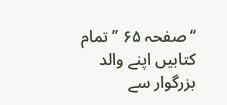‘‘صفحہ ۶۵ ’’تمام کتابیں اپنے والد بزرگوار سے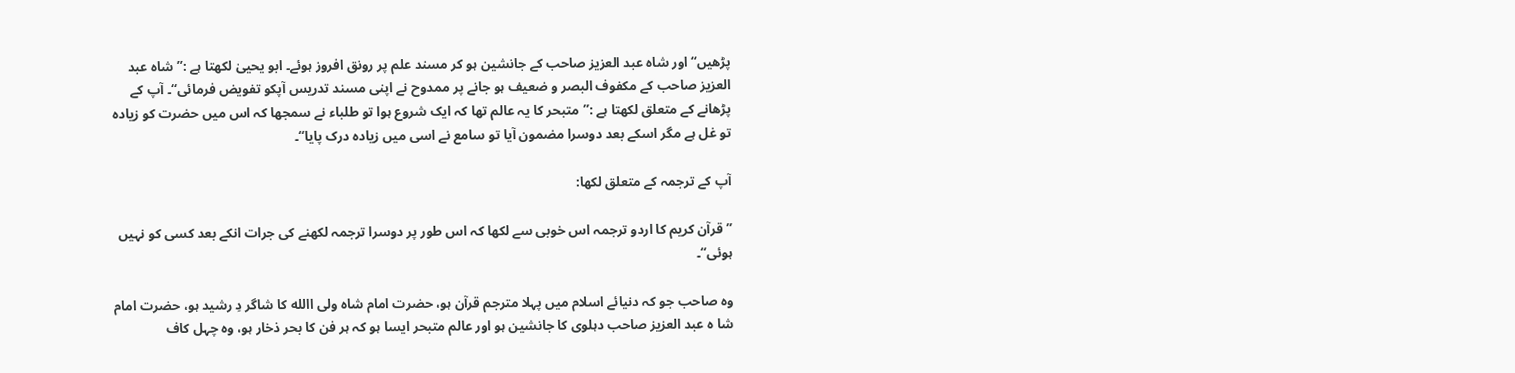پڑھیں‘‘اور شاہ عبد العزیز صاحب کے جانشین ہو کر مسند علم پر رونق افروز ہوئے۔ ابو یحییٰ لکھتا ہے :’’ شاہ عبد العزیز صاحب کے مکفوف البصر و ضعیف ہو جانے پر ممدوح نے اپنی مسند تدریس آپکو تفویض فرمائی‘‘۔ آپ کے پڑھانے کے متعلق لکھتا ہے :’’متبحر کا یہ عالم تھا کہ ایک شروع ہوا تو طلباء نے سمجھا کہ اس میں حضرت کو زیادہ تو غل ہے مگر اسکے بعد دوسرا مضمون آیا تو سامع نے اسی میں زیادہ درک پایا‘‘۔

آپ کے ترجمہ کے متعلق لکھا:

’’قرآن کریم کا اردو ترجمہ اس خوبی سے لکھا کہ اس طور پر دوسرا ترجمہ لکھنے کی جرات انکے بعد کسی کو نہیں ہوئی‘‘۔

وہ صاحب جو کہ دنیائے اسلام میں پہلا مترجم قرآن ہو، حضرت امام شاہ ولی االله کا شاگر دِ رشید ہو، حضرت امام شا ہ عبد العزیز صاحب دہلوی کا جانشین ہو اور عالم متبحر ایسا ہو کہ ہر فن کا بحر ذخار ہو، وہ چہل کاف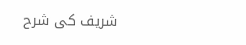شریف کی شرح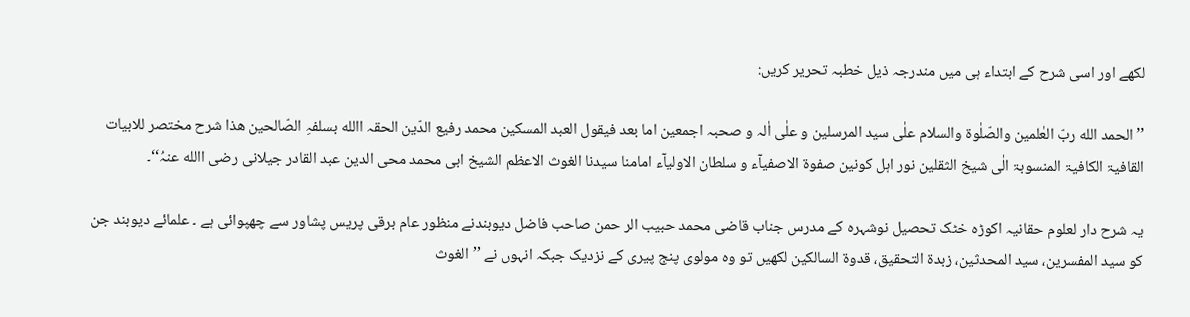لکھے اور اسی شرح کے ابتداء ہی میں مندرجہ ذیل خطبہ تحریر کریں:

’’الحمد الله ربّ العٰلمین والصّلٰوۃ والسلام علٰی سید المرسلین و علٰی اٰلہ و صحبہ اجمعین اما بعد فیقول العبد المسکین محمد رفیع الدّین الحقہ االله بسلفہِ الصّالحین ھذا شرح مختصر للابیات القافیۃ الکافیۃ المنسوبۃ الٰی شیخ الثقلین نور اہل کونین صفوۃ الاصفیآء و سلطان الاولیآء امامنا سیدنا الغوث الاعظم الشیخ ابی محمد محی الدین عبد القادر جیلانی رضی االله عنہُ‘‘۔

یہ شرح دار لعلوم حقانیہ اکوڑہ خٹک تحصیل نوشہرہ کے مدرس جناب قاضی محمد حبیب الر حمن صاحب فاضل دیوبندنے منظور عام برقی پریس پشاور سے چھپوائی ہے ۔ علمائے دیوبند جن کو سید المفسرین، سید المحدثین، زبدۃ التحقیق، قدوۃ السالکین لکھیں تو وہ مولوی پنج پیری کے نزدیک جبکہ انہوں نے ’’الغوث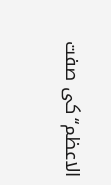الاعظم‘‘کی صفت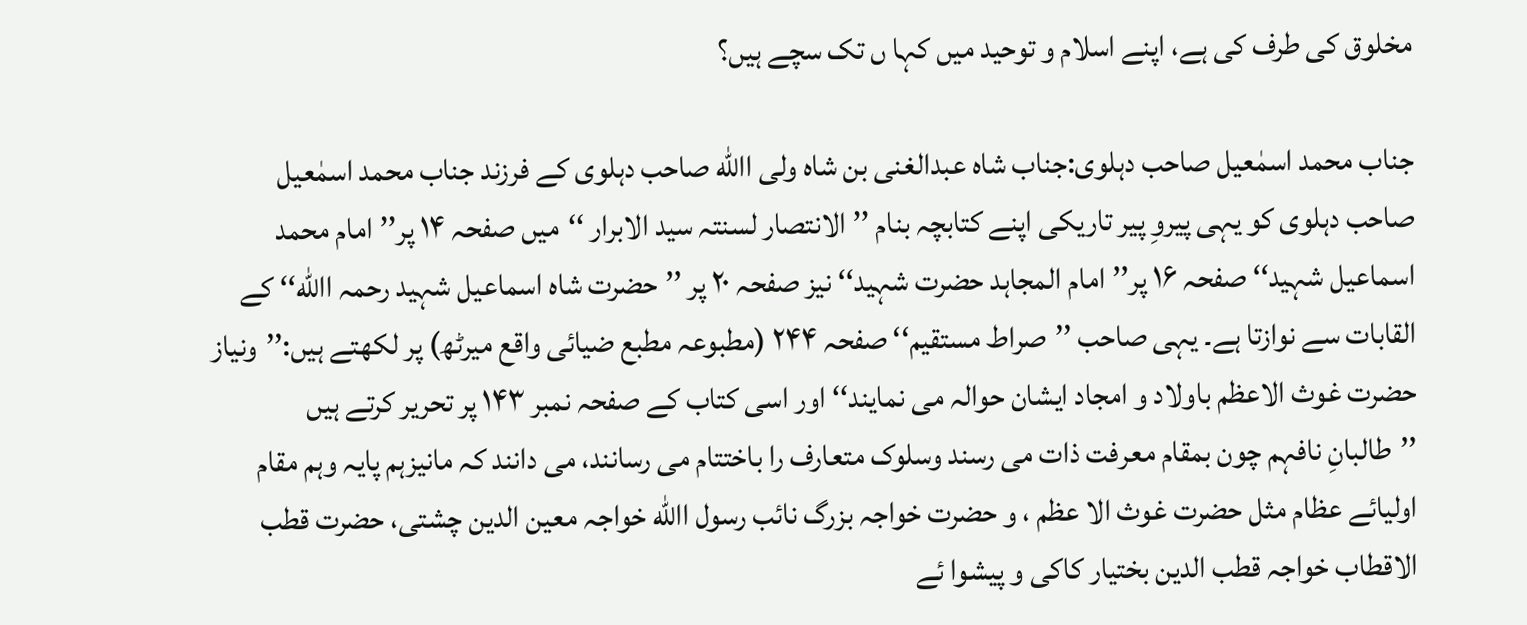مخلوق کی طرف کی ہے، اپنے اسلام و توحید میں کہا ں تک سچے ہیں؟

جناب محمد اسمٰعیل صاحب دہلوی:جناب شاہ عبدالغنی بن شاہ ولی االله صاحب دہلوی کے فرزند جناب محمد اسمٰعیل صاحب دہلوی کو یہی پیروِ پیر تاریکی اپنے کتابچہ بنام ’’الانتصار لسنتہ سید الابرار ‘‘میں صفحہ ۱۴ پر’’امام محمد اسماعیل شہید‘‘ صفحہ ۱۶ پر’’امام المجاہد حضرت شہید‘‘ نیز صفحہ ۲۰ پر ’’حضرت شاہ اسماعیل شہید رحمہ االله‘‘ کے القابات سے نوازتا ہے۔ یہی صاحب ’’صراط مستقیم‘‘ صفحہ ۲۴۴ (مطبوعہ مطبع ضیائی واقع میرٹھ) پر لکھتے ہیں:’’ونیاز حضرت غوث الاعظم باولاد و امجاد ایشان حوالہ می نمایند‘‘ اور اسی کتاب کے صفحہ نمبر ۱۴۳ پر تحریر کرتے ہیں ’’طالبانِ نافہم چون بمقام معرفت ذات می رسند وسلوک متعارف را باختتام می رسانند، می دانند کہ مانیزہم پایہ وہم مقام اولیائے عظام مثل حضرت غوث الا عظم ، و حضرت خواجہ بزرگ نائب رسول االله خواجہ معین الدین چشتی، حضرت قطب الاقطاب خواجہ قطب الدین بختیار کاکی و پیشوا ئے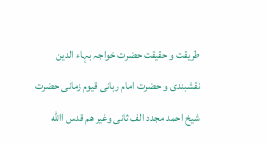طریقت و حقیقت حضرت خواجہ بہاء الدین نقشبندی و حضرت امام ربانی قیوم زمانی حضرت شیخ احمد مجدد الف ثانی وغیر ھم قدس االله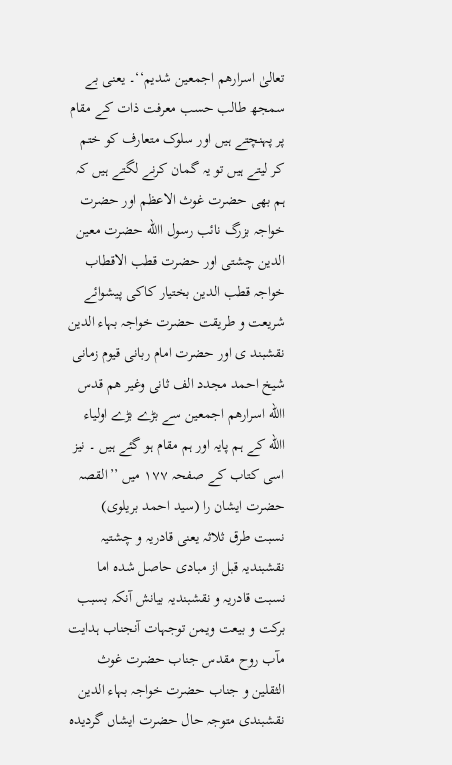تعالیٰ اسرارھم اجمعین شدیم‘‘۔ یعنی بے سمجھ طالب حسب معرفت ذات کے مقام پر پہنچتے ہیں اور سلوک متعارف کو ختم کر لیتے ہیں تو یہ گمان کرنے لگتے ہیں کہ ہم بھی حضرت غوث الاعظم اور حضرت خواجہ بزرگ نائب رسول االله حضرت معین الدین چشتی اور حضرت قطب الاقطاب خواجہ قطب الدین بختیار کاکی پیشوائے شریعت و طریقت حضرت خواجہ بہاء الدین نقشبند ی اور حضرت امام ربانی قیوم زمانی شیخ احمد مجدد الف ثانی وغیر ھم قدس االله اسرارھم اجمعین سے بڑے بڑے اولیاء االله کے ہم پایہ اور ہم مقام ہو گئے ہیں ۔ نیز اسی کتاب کے صفحہ ۱۷۷ میں ’’القصہ حضرت ایشان را (سید احمد بریلوی)  نسبت طرق ثلاثہ یعنی قادریہ و چشتیہ نقشبندیہ قبل از مبادی حاصل شدہ اما نسبت قادریہ و نقشبندیہ بیانش آنکہ بسبب برکت و بیعت ویمن توجہات آنجناب ہدایت مآب روح مقدس جناب حضرت غوث الثقلین و جناب حضرت خواجہ بہاء الدین نقشبندی متوجہ حال حضرت ایشاں گردیدہ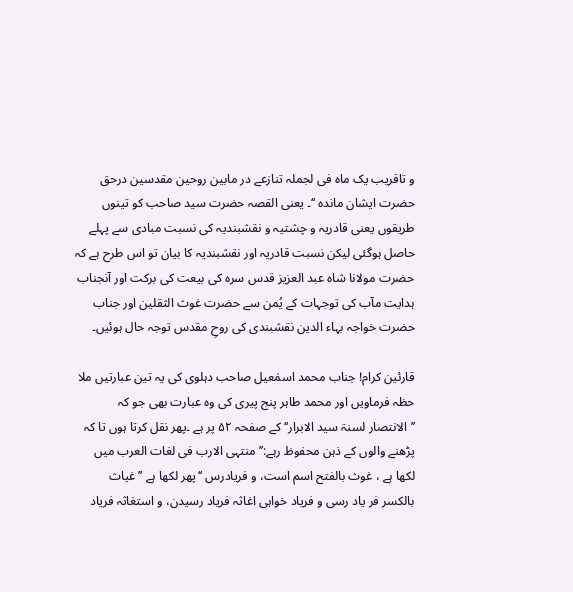و تاقریب یک ماہ فی لجملہ تنازعے در مابین روحین مقدسین درحق حضرت ایشان ماندہ ‘‘۔ یعنی القصہ حضرت سید صاحب کو تینوں طریقوں یعنی قادریہ و چشتیہ و نقشبندیہ کی نسبت مبادی سے پہلے حاصل ہوگئی لیکن نسبت قادریہ اور نقشبندیہ کا بیان تو اس طرح ہے کہ حضرت مولانا شاہ عبد العزیز قدس سرہ کی بیعت کی برکت اور آنجناب ہدایت مآب کی توجہات کے یُمن سے حضرت غوث الثقلین اور جناب حضرت خواجہ بہاء الدین نقشبندی کی روحِ مقدس توجہ حال ہوئیں۔

قارئین کرام! جناب محمد اسمٰعیل صاحب دہلوی کی یہ تین عبارتیں ملا حظہ فرماویں اور محمد طاہر پنج پیری کی وہ عبارت بھی جو کہ ’’الانتصار لسنۃ سید الابرار‘‘ کے صفحہ ۵۲ پر ہے ۔پھر نقل کرتا ہوں تا کہ پڑھنے والوں کے ذہن محفوظ رہے:’’ منتہی الارب فی لغات العرب میں لکھا ہے ، غوث بالفتح اسم است، و فریادرس ‘‘پھر لکھا ہے ’’غیاث بالکسر فر یاد رسی و فریاد خواہی اغاثہ فریاد رسیدن، و استغاثہ فریاد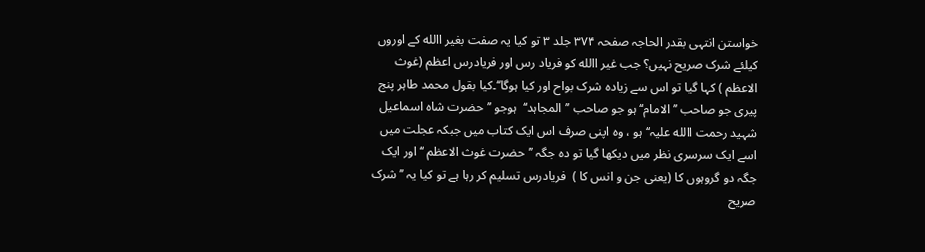خواستن انتہی بقدر الحاجہ صفحہ ۳۷۴ جلد ۳ تو کیا یہ صفت بغیر االله کے اوروں کیلئے شرک صریح نہیں؟ جب غیر االله کو فریاد رس اور فریادرس اعظم (غوث الاعظم ) کہا گیا تو اس سے زیادہ شرک بواح اور کیا ہوگا‘‘۔کیا بقول محمد طاہر پنج پیری جو صاحب ’’الامام‘‘ ہو جو صاحب ’’المجاہد‘‘  ہوجو ’’حضرت شاہ اسماعیل شہید رحمت االله علیہ‘‘ہو ، وہ اپنی صرف اس ایک کتاب میں جبکہ عجلت میں اسے ایک سرسری نظر میں دیکھا گیا تو دہ جگہ ’’حضرت غوث الاعظم ‘‘اور ایک جگہ دو گروہوں کا (یعنی جن و انس کا )  فریادرس تسلیم کر رہا ہے تو کیا یہ ’’شرک صریح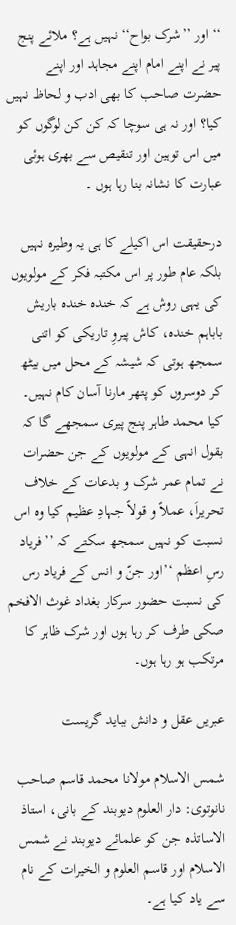‘‘ اور ’’شرک بواح‘‘ نہیں ہے؟ ملائے پنج پیر نے اپنے امام اپنے مجاہد اور اپنے حضرت صاحب کا بھی ادب و لحاظ نہیں کیا؟ اور نہ ہی سوچا کہ کن کن لوگوں کو میں اس توہین اور تنقیص سے بھری ہوئی عبارت کا نشانہ بنا رہا ہوں ۔

درحقیقت اس اکیلے کا ہی یہ وطیرہ نہیں بلکہ عام طور پر اس مکتبہ فکر کے مولویوں کی یہی روش ہے کہ خندہ خندہ باریش باباہم خندہ، کاش پیروِ تاریکی کو اتنی سمجھ ہوتی کہ شیشہ کے محل میں بیٹھ کر دوسروں کو پتھر مارنا آسان کام نہیں۔ کیا محمد طاہر پنج پیری سمجھے گا کہ بقول انہی کے مولویوں کے جن حضرات نے تمام عمر شرک و بدعات کے خلاف تحریراَ، عملاً و قولاً جہادِ عظیم کیا وہ اس نسبت کو نہیں سمجھ سکتے کہ ’’فریاد رسِ اعظم ‘’اور جنّ و انس کے فریاد رس کی نسبت حضور سرکار بغداد غوث الافخم صکی طرف کر رہا ہوں اور شرک ظاہر کا مرتکب ہو رہا ہوں۔

عبریں عقل و دانش بباید گریست

شمس الاسلام مولانا محمد قاسم صاحب نانوتوی: دار العلوم دیوبند کے بانی، استاذ الاساتذہ جن کو علمائے دیوبند نے شمس الاسلام اور قاسم العلوم و الخیرات کے نام سے یاد کیا ہے۔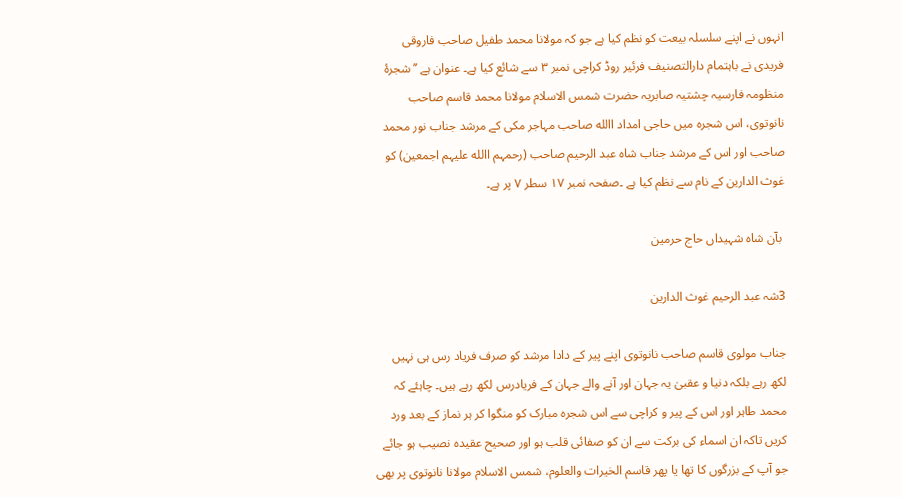انہوں نے اپنے سلسلہ بیعت کو نظم کیا ہے جو کہ مولانا محمد طفیل صاحب فاروقی فریدی نے باہتمام دارالتصنیف فرئیر روڈ کراچی نمبر ۳ سے شائع کیا ہے۔ عنوان ہے ’’شجرۂ منظومہ فارسیہ چشتیہ صابریہ حضرت شمس الاسلام مولانا محمد قاسم صاحب نانوتوی، اس شجرہ میں حاجی امداد االله صاحب مہاجر مکی کے مرشد جناب نور محمد صاحب اور اس کے مرشد جناب شاہ عبد الرحیم صاحب (رحمہم االله علیہم اجمعین) کو غوث الدارین کے نام سے نظم کیا ہے ۔صفحہ نمبر ۱۷ سطر ۷ پر ہے۔

 بآن شاہ شہیداں حاج حرمین

3شہ عبد الرحیم غوث الدارین

جناب مولوی قاسم صاحب نانوتوی اپنے پیر کے دادا مرشد کو صرف فریاد رس ہی نہیں لکھ رہے بلکہ دنیا و عقبیٰ یہ جہان اور آنے والے جہان کے فریادرس لکھ رہے ہیں۔ چاہئے کہ محمد طاہر اور اس کے پیر و کراچی سے اس شجرہ مبارک کو منگوا کر ہر نماز کے بعد ورد کریں تاکہ ان اسماء کی برکت سے ان کو صفائی قلب ہو اور صحیح عقیدہ نصیب ہو جائے جو آپ کے بزرگوں کا تھا یا پھر قاسم الخیرات والعلوم، شمس الاسلام مولانا نانوتوی پر بھی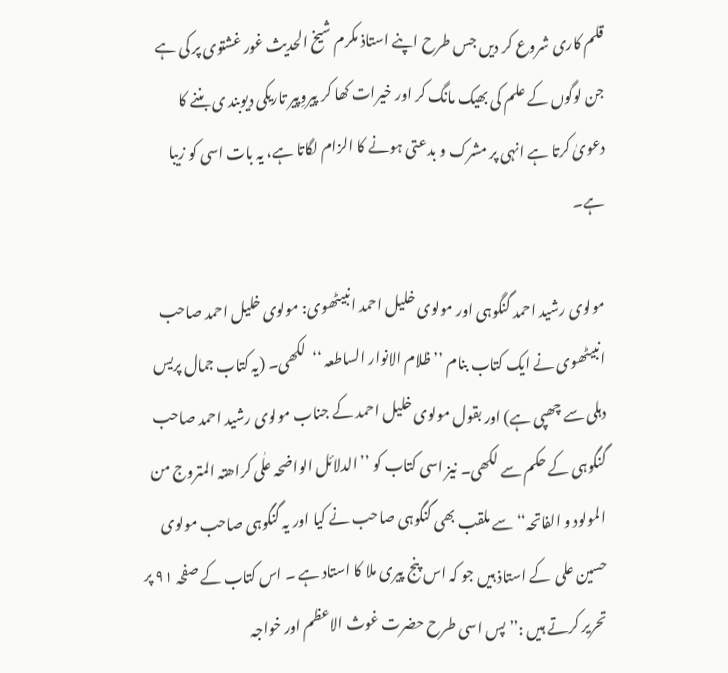قلم کاری شروع کر دیں جس طرح اپنے استاذ مکرم شیخ الحدیث غور غشتوی پر کی ہے جن لوگوں کے علم کی بھیک مانگ کر اور خیرات کھا کر پیروِپیر تاریکی دیوبند ی بننے کا دعویٰ کرتا ہے انہی پر مشرک و بدعتی ہونے کا الزام لگاتا ہے، یہ بات اسی کو زیبا ہے۔

مولوی رشید احمد گنگوہی اور مولوی خلیل احمد انبیٹھوی: مولوی خلیل احمد صاحب انبیٹھوی نے ایک کتاب بنام ’’ظلام الانوار الساطعہ ‘‘لکھی۔ (یہ کتاب جمال پریس دہلی سے چھپی ہے) اور بقول مولوی خلیل احمد کے جناب مولوی رشید احمد صاحب گنگوہی کے حکم سے لکھی۔ نیز اسی کتاب کو ’’الدلائل الواضحہ علٰی کراھتہ المتروج من المولود و الفاتحہ‘‘سے ملقب بھی گنگوہی صاحب نے کیا اور یہ گنگوہی صاحب مولوی حسین علی  کے استاذ ہیں جو کہ اس پنج پیری ملا کا استاد ہے ۔ اس کتاب کے صفحہ ۹۱ پر تحریر کرتے ہیں :’’پس اسی طرح حضرت غوث الاعظم اور خواجہ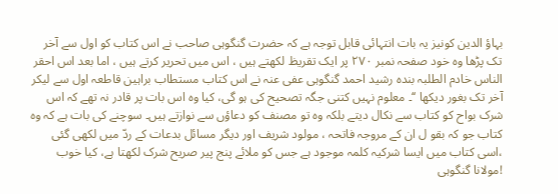بہاؤ الدین کونیز یہ بات انتہائی قابل توجہ ہے کہ حضرت گنگوہی صاحب نے اس کتاب کو اول سے آخر تک پڑھا وہ خود صفحہ نمبر ۲۷۰ پر ایک تقریظ لکھتے ہیں ، اس میں تحریر کرتے ہیں ، اما بعد اس احقر الناس خادم الطلبہ بندہ رشید احمد گنگوہی عفی عنہ نے اس کتاب مستطاب براہین قاطعہ اول سے لیکر آخر تک بغور دیکھا ‘‘۔ معلوم نہیں کتنی جگہ تصحیح کی ہو گی، کیا وہ اس بات پر قادر نہ تھے کہ اس شرک بواح کو کتاب سے نکال دیتے بلکہ وہ تو مصنف کو دعاؤں سے نوازتے ہیں۔ سوچنے کی بات ہے کہ وہ کتاب جو کہ بقو ل ان کے مروجہ فاتحہ ، مولود شریف اور دیگر مسائل بدعات کے ردّ میں لکھی گئی ،اسی کتاب میں ایسا شرکیہ کلمہ موجود ہے جس کو ملائے پنج پیر صریح شرک لکھتا ہے، کیا خوب !مولانا گنگوہی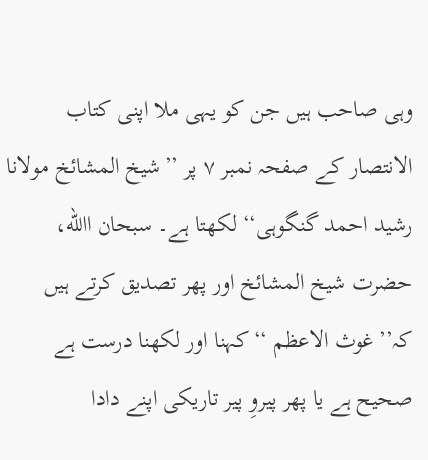وہی صاحب ہیں جن کو یہی ملا اپنی کتاب الانتصار کے صفحہ نمبر ۷ پر ’’شیخ المشائخ مولانا رشید احمد گنگوہی‘‘ لکھتا ہے۔ سبحان االله، حضرت شیخ المشائخ اور پھر تصدیق کرتے ہیں کہ’’غوث الاعظم ‘‘کہنا اور لکھنا درست ہے صحیح ہے یا پھر پیروِ پیر تاریکی اپنے دادا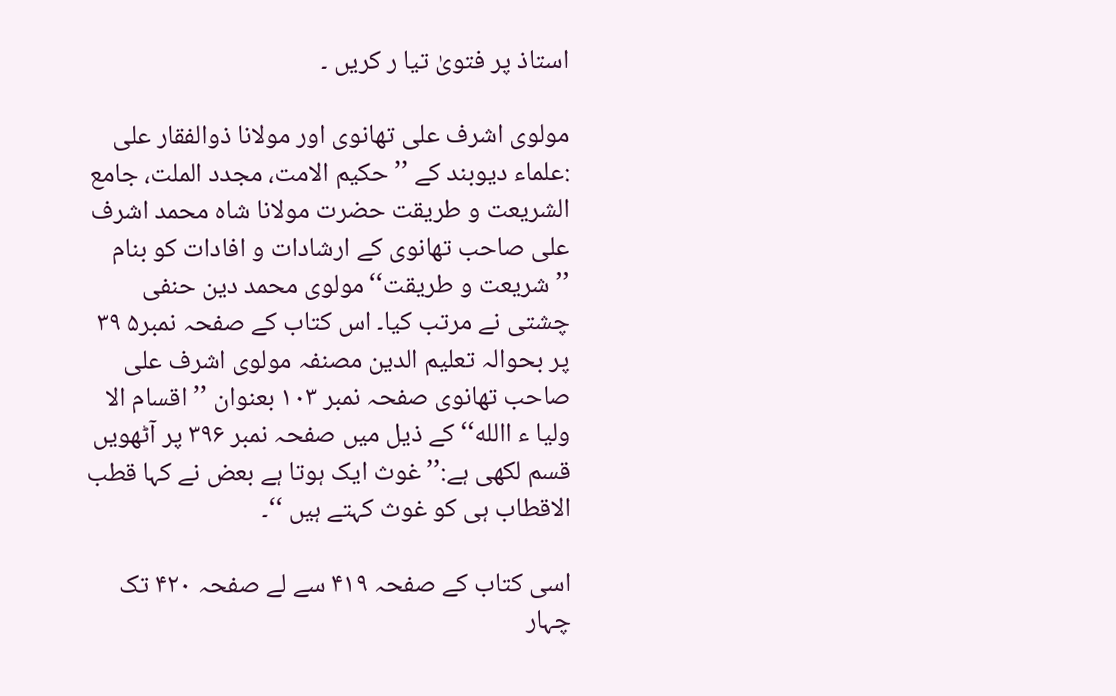استاذ پر فتویٰ تیا ر کریں ۔

مولوی اشرف علی تھانوی اور مولانا ذوالفقار علی :علماء دیوبند کے ’’حکیم الامت، مجدد الملت، جامع الشریعت و طریقت حضرت مولانا شاہ محمد اشرف علی صاحب تھانوی کے ارشادات و افادات کو بنام ’’شریعت و طریقت‘‘مولوی محمد دین حنفی چشتی نے مرتب کیا۔ اس کتاب کے صفحہ نمبر۵ ۳۹ پر بحوالہ تعلیم الدین مصنفہ مولوی اشرف علی صاحب تھانوی صفحہ نمبر ۱۰۳ بعنوان ’’اقسام الا ولیا ء االله‘‘کے ذیل میں صفحہ نمبر ۳۹۶ پر آٹھویں قسم لکھی ہے:’’ غوث ایک ہوتا ہے بعض نے کہا قطب الاقطاب ہی کو غوث کہتے ہیں ‘‘۔

اسی کتاب کے صفحہ ۴۱۹ سے لے صفحہ ۴۲۰ تک چہار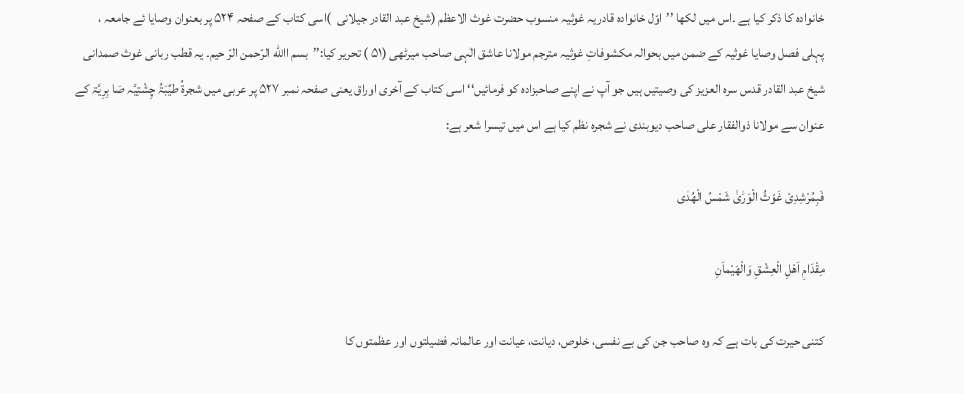خانوادہ کا ذکر کیا ہے ۔اس میں لکھا ’’اوّل خانوادہ قادریہ غوثیہ منسوب حضرت غوث الاعظم (شیخ عبد القادر جیلانی  )اسی کتاب کے صفحہ ۵۲۴ پر بعنوان وصایا ئے جامعہ ، پہلی فصل وصایا غوثیہ کے ضمن میں بحوالہ مکشوفاتِ غوثیہ مترجم مولانا عاشق الٰہی صاحب میرٹھی (۵۱ ) تحریر کیا:’’بسم االله الرّحمن الرّ حیم۔ یہ قطب ربانی غوث صمدانی شیخ عبد القادر قدس سرہ العزیز کی وصیتیں ہیں جو آپ نے اپنے صاحبزادہ کو فرمائیں‘‘ اسی کتاب کے آخری اوراق یعنی صفحہ نمبر ۵۲۷ پر عربی میں شجرۃُ طیِّبَۃُ چِشْتِیَّہ صَا بِرِیَّۃ کے عنوان سے مولانا ذوالفقار علی صاحب دیوبندی نے شجرہ نظم کیا ہے اس میں تیسرا شعر ہے:

فَبِمُرْشِدِیْ غَوْثُ الْوَرَٰیٰ شَمْسُ الْھُدٰی

مِقْدَامِ اَھْلِ الْعِشْقِ وَالْھَیْماَنِ

کتنی حیرت کی بات ہے کہ وہ صاحب جن کی بے نفسی، خلوص، دیانت، عیانت اور عالمانہ فضیلتوں اور عظمتوں کا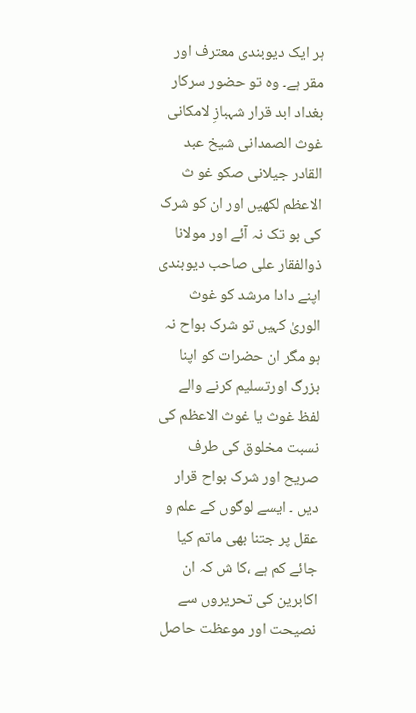ہر ایک دیوبندی معترف اور مقر ہے۔ وہ تو حضور سرکار بغداد ابد قرار شہبازِ لامکانی غوث الصمدانی شیخ عبد القادر جیلانی صکو غو ث الاعظم لکھیں اور ان کو شرک کی بو تک نہ آئے اور مولانا ذوالفقار علی صاحب دیوبندی اپنے دادا مرشد کو غوث الوریٰ کہیں تو شرک بواح نہ ہو مگر ان حضرات کو اپنا بزرگ اورتسلیم کرنے والے لفظ غوث یا غوث الاعظم کی نسبت مخلوق کی طرف صریح اور شرک بواح قرار دیں ۔ ایسے لوگوں کے علم و عقل پر جتنا بھی ماتم کیا جائے کم ہے ،کا ش کہ ان اکابرین کی تحریروں سے نصیحت اور موعظت حاصل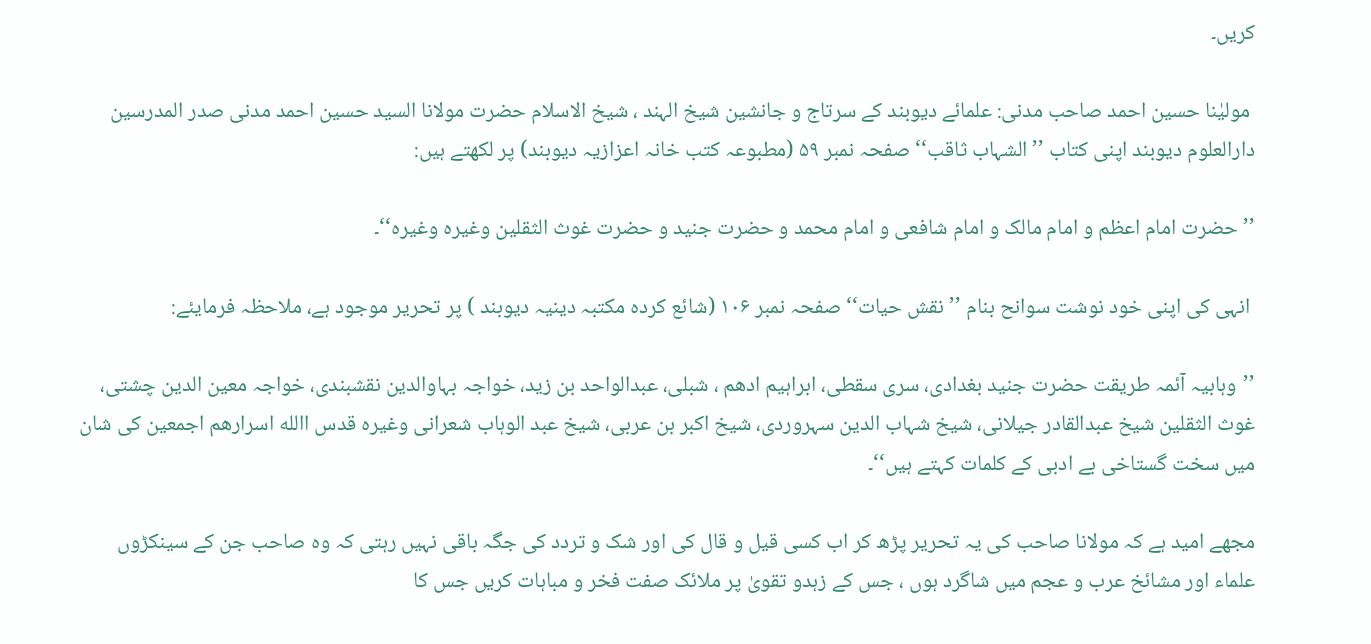کریں۔

 مولیٰنا حسین احمد صاحب مدنی: علمائے دیوبند کے سرتاج و جانشین شیخ الہند ، شیخ الاسلام حضرت مولانا السید حسین احمد مدنی صدر المدرسین دارالعلوم دیوبند اپنی کتاب ’’الشہاب ثاقب‘‘ صفحہ نمبر ۵۹ (مطبوعہ کتب خانہ اعزازیہ دیوبند) پر لکھتے ہیں:

’’حضرت امام اعظم و امام مالک و امام شافعی و امام محمد و حضرت جنید و حضرت غوث الثقلین وغیرہ وغیرہ‘‘۔

 انہی کی اپنی خود نوشت سوانح بنام ’’نقش حیات‘‘ صفحہ نمبر ۱۰۶ (شائع کردہ مکتبہ دینیہ دیوبند ) پر تحریر موجود ہے، ملاحظہ فرمایئے:

’’وہابیہ آئمہ طریقت حضرت جنید بغدادی، سری سقطی، ابراہیم ادھم ، شبلی، عبدالواحد بن زید، خواجہ بہاوالدین نقشبندی، خواجہ معین الدین چشتی، غوث الثقلین شیخ عبدالقادر جیلانی، شیخ شہاب الدین سہروردی، شیخ اکبر بن عربی، شیخ عبد الوہاب شعرانی وغیرہ قدس االله اسرارھم اجمعین کی شان میں سخت گستاخی بے ادبی کے کلمات کہتے ہیں‘‘۔

مجھے امید ہے کہ مولانا صاحب کی یہ تحریر پڑھ کر اب کسی قیل و قال کی اور شک و تردد کی جگہ باقی نہیں رہتی کہ وہ صاحب جن کے سینکڑوں علماء اور مشائخ عرب و عجم میں شاگرد ہوں ، جس کے زہدو تقویٰ پر ملائک صفت فخر و مباہات کریں جس کا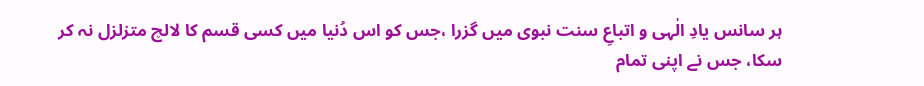ہر سانس یادِ الٰہی و اتباعِ سنت نبوی میں گزرا ،جس کو اس دُنیا میں کسی قسم کا لالچ متزلزل نہ کر سکا، جس نے اپنی تمام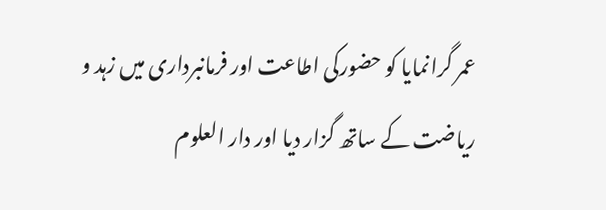عمر گرانمایا کو حضورکی اطاعت اور فرمانبرداری میں زہد و ریاضت کے ساتھ گزار دیا اور دار العلوم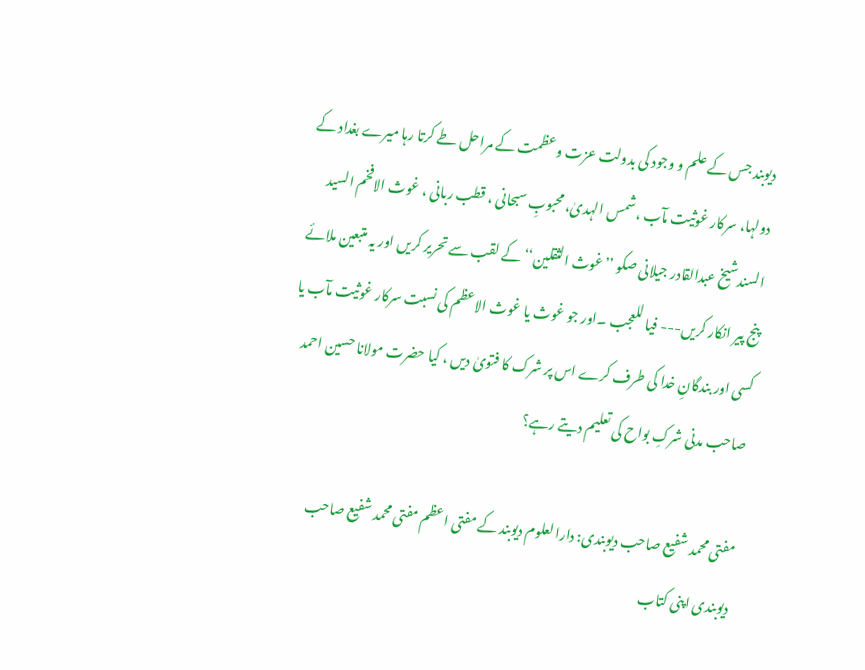دیوبند جس کے علم و وجود کی بدولت عزت و عظمت کے مراحل طے کرتا رہا میرے بغداد کے دولہا، سرکار غوثیت مآب ،شمس الہدیٰ، محبوبِ سبحانی ، قطب ربانی ، غوث الافخم السید السندشیخ عبدالقادر جیلانی صکو ’’غوث الثقلین‘‘ کے لقب سے تحریر کریں اور یہ متبعین ملائے پنج پیر انکار کریں--- فیا للعجب ۔اور جو غوث یا غوث الاعظم کی نسبت سرکار غوثیت مآب یا کسی اور بندگانِ خدا کی طرف کرے اس پر شرک کا فتویٰ دیں ، کیا حضرت مولانا حسین احمد صاحب مدنی شرکِ بواح کی تعلیم دیتے رہے؟

مفتی محمد شفیع صاحب دیوبندی: دارالعلوم دیوبند کے مفتی اعظم مفتی محمد شفیع صاحب دیوبندی اپنی کتاب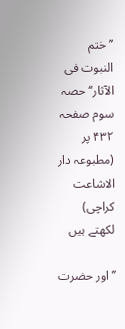’’ختم النبوت فی الآثار‘‘ حصہ سوم صفحہ ۴۳۲ پر (مطبوعہ دار الاشاعت کراچی) لکھتے ہیں

’’اور حضرت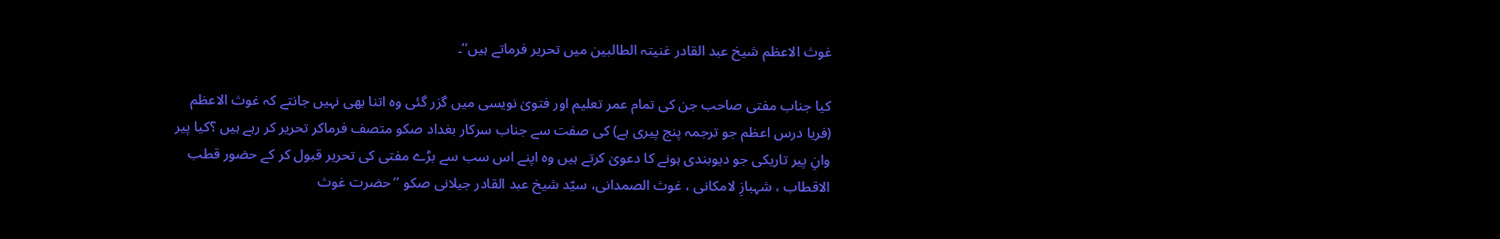غوث الاعظم شیخ عبد القادر غنیتہ الطالبین میں تحریر فرماتے ہیں‘‘۔

کیا جناب مفتی صاحب جن کی تمام عمر تعلیم اور فتویٰ نویسی میں گزر گئی وہ اتنا بھی نہیں جانتے کہ غوث الاعظم (فریا درس اعظم جو ترجمہ پنج پیری ہے) کی صفت سے جناب سرکار بغداد صکو متصف فرماکر تحریر کر رہے ہیں ؟کیا پیر وانِ پیر تاریکی جو دیوبندی ہونے کا دعویٰ کرتے ہیں وہ اپنے اس سب سے بڑے مفتی کی تحریر قبول کر کے حضور قطب الاقطاب ، شہبازِ لامکانی ، غوث الصمدانی، سیّد شیخ عبد القادر جیلانی صکو ’’حضرت غوث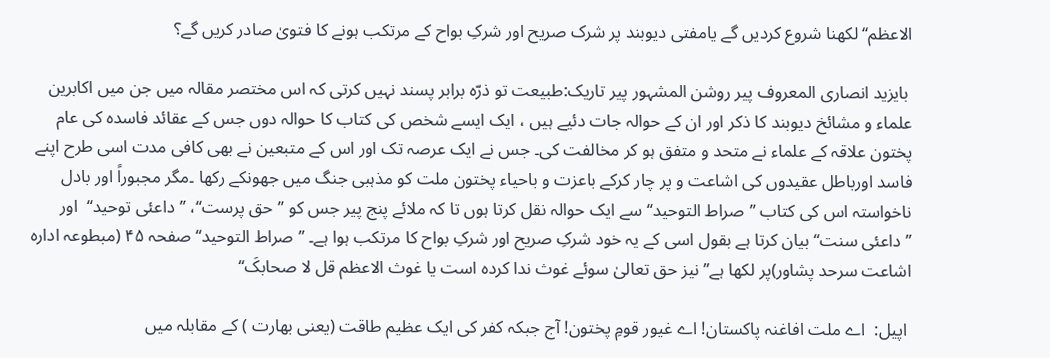الاعظم‘‘لکھنا شروع کردیں گے یامفتی دیوبند پر شرک صریح اور شرکِ بواح کے مرتکب ہونے کا فتویٰ صادر کریں گے؟

 بایزید انصاری المعروف پیر روشن المشہور پیر تاریک:طبیعت تو ذرّہ برابر پسند نہیں کرتی کہ اس مختصر مقالہ میں جن میں اکابرین علماء و مشائخ دیوبند کا ذکر اور ان کے حوالہ جات دئیے ہیں ، ایک ایسے شخص کی کتاب کا حوالہ دوں جس کے عقائد فاسدہ کی عام پختون علاقہ کے علماء نے متحد و متفق ہو کر مخالفت کی۔ جس نے ایک عرصہ تک اور اس کے متبعین نے بھی کافی مدت اسی طرح اپنے فاسد اورباطل عقیدوں کی اشاعت و پر چار کرکے باعزت و باحیاء پختون ملت کو مذہبی جنگ میں جھونکے رکھا ۔مگر مجبوراً اور بادل ناخواستہ اس کی کتاب ’’صراط التوحید‘‘ سے ایک حوالہ نقل کرتا ہوں تا کہ ملائے پنج پیر جس کو ’’حق پرست‘‘، ’’داعئی توحید‘‘  اور ’’داعئی سنت‘‘ بیان کرتا ہے بقول اسی کے یہ خود شرکِ صریح اور شرکِ بواح کا مرتکب ہوا ہے۔ ’’صراط التوحید‘‘ صفحہ ۴۵ (مبطوعہ ادارہ اشاعت سرحد پشاور)پر لکھا ہے’’ نیز حق تعالیٰ سوئے غوث ندا کردہ است یا غوث الاعظم قل لا صحابکَ‘‘

 اپیل:  اے ملت افاغنہ پاکستان! اے غیور قومِ پختون! آج جبکہ کفر کی ایک عظیم طاقت (یعنی بھارت ) کے مقابلہ میں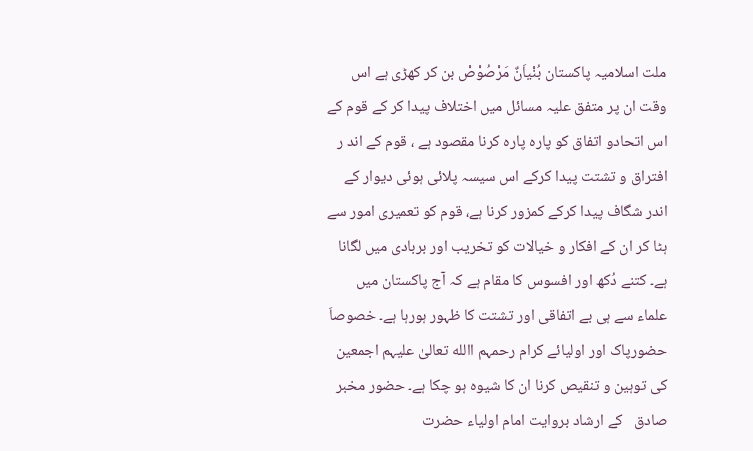ملت اسلامیہ پاکستان بُنْیاَنٌ مَرْصُوْصْ بن کر کھڑی ہے اس وقت ان پر متفق علیہ مسائل میں اختلاف پیدا کر کے قوم کے اس اتحادو اتفاق کو پارہ پارہ کرنا مقصود ہے ، قوم کے اند ر افتراق و تشتت پیدا کرکے اس سیسہ پلائی ہوئی دیوار کے اندر شگاف پیدا کرکے کمزور کرنا ہے، قوم کو تعمیری امور سے ہٹا کر ان کے افکار و خیالات کو تخریب اور بربادی میں لگانا ہے۔ کتنے دُکھ اور افسوس کا مقام ہے کہ آج پاکستان میں علماء سے ہی بے اتفاقی اور تشتت کا ظہور ہورہا ہے۔ خصوصاَ حضورپاک اور اولیائے کرام رحمہم االله تعالیٰ علیہم اجمعین کی توہین و تنقیص کرنا ان کا شیوہ ہو چکا ہے۔ حضور مخبر صادق   کے ارشاد بروایت امام اولیاء حضرت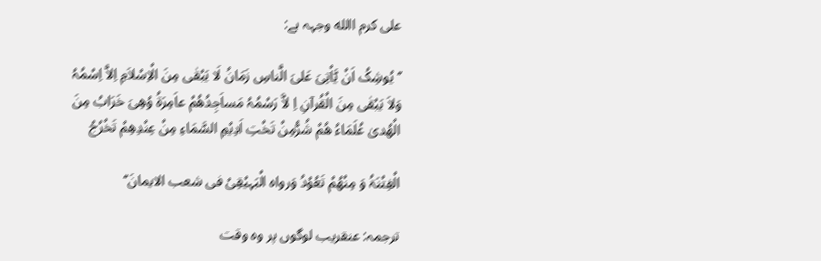علی کرم االله وجہہ ہے:

’’یُوشِکُ اَنْ یَّاْتِیَ عَلیَ الَّناسِ زَمَانُ لَا یَبْقٰی مِنَ الْاِسْلاَمِ اِلاَّ اِسْمُہُ وَلاَ یَبْقٰی مِنَ الْقُرآنِ اِ لاَّ رَسْمُہُ مَساَجِدُھُمْ عاَمِرَۃُ وُھِیَ خَرَابُ مِنَ الْھُدیٰ عُلَمَاءُ ھُمْ شُرُّمِنْ تَخْتِ اَدِیْمِ السَّمَاءِ مِنْ عِنْدِھِمْ تَخْرُجُ

الْفِتْنَۃُ وَ مِنْھُمْ تَعُوْدُ وَرواہ الْبَہیْقِیْ فی شعب الایمانَ‘‘

ترجمہ: عنقریب لوگوں پر وہ وقت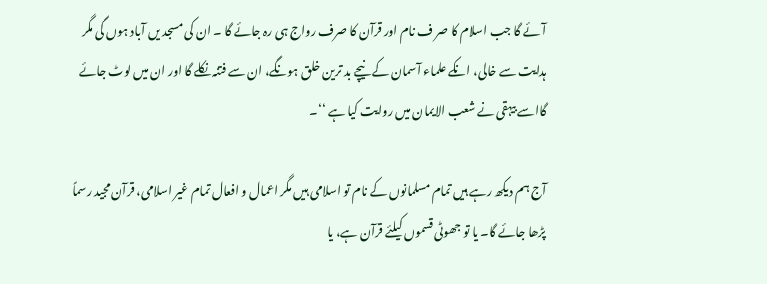آئے گا جب اسلام کا صر ف نام اور قرآن کا صرف رواج ہی رہ جائے گا ۔ ان کی مسجد یں آباد ہوں گی مگر ہدایت سے خالی، انکے علماء آسمان کے نیچے بد ترین خلق ہونگے، ان سے فتنہ نکلے گا اور ان میں لوٹ جائے گااسے بیہقی نے شعب الایمان میں روایت کیا ہے ‘‘۔

آج ہم دیکھ رہے ہیں تمام مسلمانوں کے نام تو اسلامی ہیں مگر اعمال و افعال تمام غیر اسلامی، قرآن مجید رسماً پڑھا جائے گا۔ یا تو جھوٹی قسموں کیلئے قرآن ہے، یا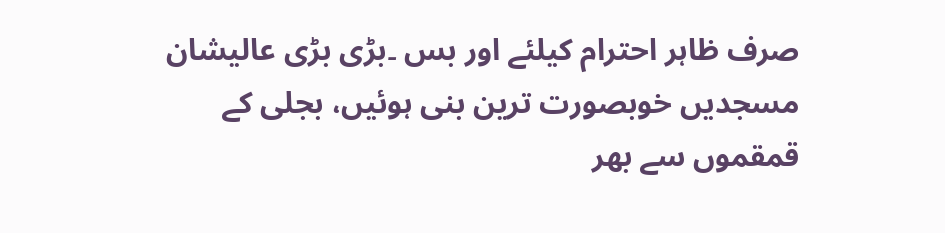صرف ظاہر احترام کیلئے اور بس ۔بڑی بڑی عالیشان مسجدیں خوبصورت ترین بنی ہوئیں، بجلی کے قمقموں سے بھر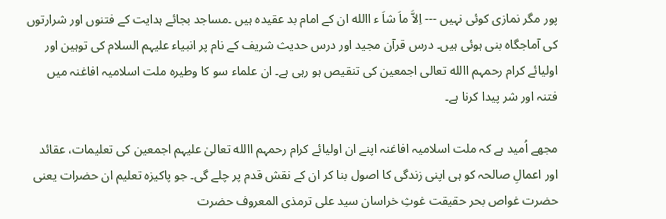پور مگر نمازی کوئی نہیں --- اِلاَّ ماَ شاَ ء االله ان کے امام بد عقیدہ ہیں ۔مساجد بجائے ہدایت کے فتنوں اور شرارتوں کی آماجگاہ بنی ہوئی ہیں۔ درس قرآن مجید اور درس حدیث شریف کے نام پر انبیاء علیہم السلام کی توہین اور اولیائے کرام رحمہم االله تعالی اجمعین کی تنقیص ہو رہی ہے۔ ان علماء سو کا وطیرہ ملت اسلامیہ افاغنہ میں فتنہ اور شر پیدا کرنا ہے۔

مجھے اُمید ہے کہ ملت اسلامیہ افاغنہ اپنے ان اولیائے کرام رحمہم االله تعالیٰ علیہم اجمعین کی تعلیمات، عقائد اور اعمالِ صالحہ کو ہی اپنی زندگی کا اصول بنا کر ان کے نقش قدم پر چلے گی۔ جو پاکیزہ تعلیم ان حضرات یعنی حضرت غواص بحر حقیقت غوثِ خراسان سید علی ترمذی المعروف حضرت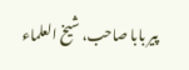پیر بابا صاحب، شیخ العلماء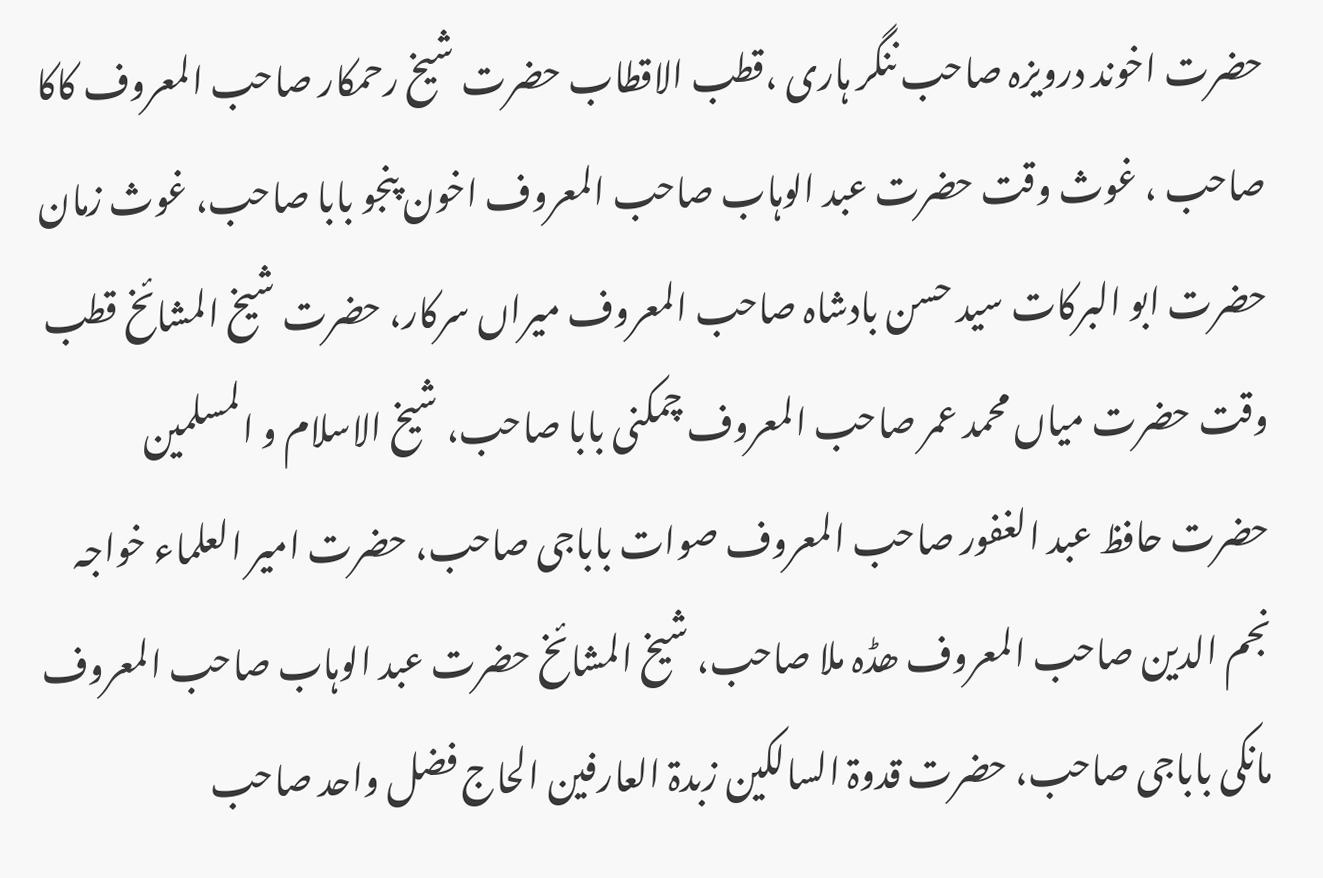حضرت اخوند درویزہ صاحب ننگر ہاری ،قطب الاقطاب حضرت شیخ رحمکار صاحب المعروف کاکا صاحب ، غوث وقت حضرت عبد الوہاب صاحب المعروف اخون پنجو بابا صاحب، غوث زمان حضرت ابو البرکات سید حسن بادشاہ صاحب المعروف میراں سرکار، حضرت شیخ المشائخ قطب وقت حضرت میاں محمد عمر صاحب المعروف چمکنی بابا صاحب، شیخ الاسلام و المسلمین حضرت حافظ عبد الغفور صاحب المعروف صوات باباجی صاحب، حضرت امیر العلماء خواجہ نجم الدین صاحب المعروف ھڈہ ملا صاحب، شیخ المشائخ حضرت عبد الوہاب صاحب المعروف مانکی باباجی صاحب، حضرت قدوۃ السالکین زبدۃ العارفین الحاج فضل واحد صاحب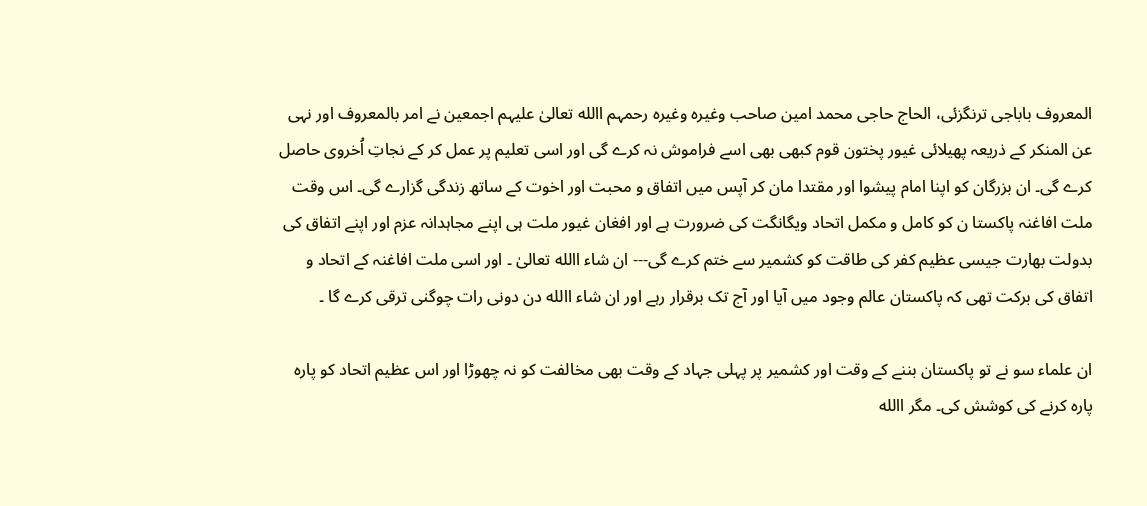المعروف باباجی ترنگزئی، الحاج حاجی محمد امین صاحب وغیرہ وغیرہ رحمہم االله تعالیٰ علیہم اجمعین نے امر بالمعروف اور نہی عن المنکر کے ذریعہ پھیلائی غیور پختون قوم کبھی بھی اسے فراموش نہ کرے گی اور اسی تعلیم پر عمل کر کے نجاتِ اُخروی حاصل کرے گی۔ ان بزرگان کو اپنا امام پیشوا اور مقتدا مان کر آپس میں اتفاق و محبت اور اخوت کے ساتھ زندگی گزارے گی۔ اس وقت ملت افاغنہ پاکستا ن کو کامل و مکمل اتحاد ویگانگت کی ضرورت ہے اور افغان غیور ملت ہی اپنے مجاہدانہ عزم اور اپنے اتفاق کی بدولت بھارت جیسی عظیم کفر کی طاقت کو کشمیر سے ختم کرے گی--- ان شاء االله تعالیٰ ۔ اور اسی ملت افاغنہ کے اتحاد و اتفاق کی برکت تھی کہ پاکستان عالم وجود میں آیا اور آج تک برقرار رہے اور ان شاء االله دن دونی رات چوگنی ترقی کرے گا ۔

ان علماء سو نے تو پاکستان بننے کے وقت اور کشمیر پر پہلی جہاد کے وقت بھی مخالفت کو نہ چھوڑا اور اس عظیم اتحاد کو پارہ پارہ کرنے کی کوشش کی۔ مگر االله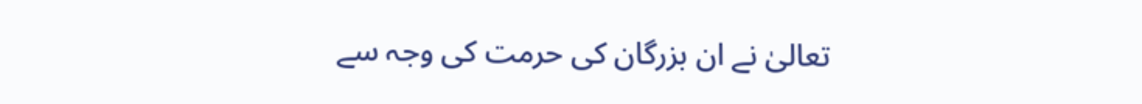تعالیٰ نے ان بزرگان کی حرمت کی وجہ سے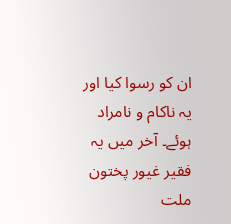ان کو رسوا کیا اور یہ ناکام و نامراد ہوئے۔ آخر میں یہ فقیر غیور پختون ملت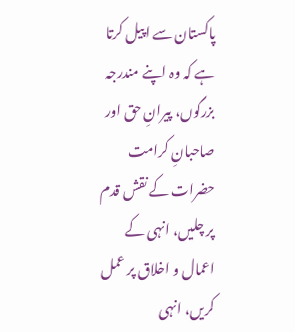پاکستان سے اپیل کرتا ہے کہ وہ اپنے مندرجہ بزرگوں، پیرانِ حق اور صاحبانِ کرامت حضرات کے نقش قدم پر چلیں، انہی کے اعمال و اخلاق پر عمل کریں، انہی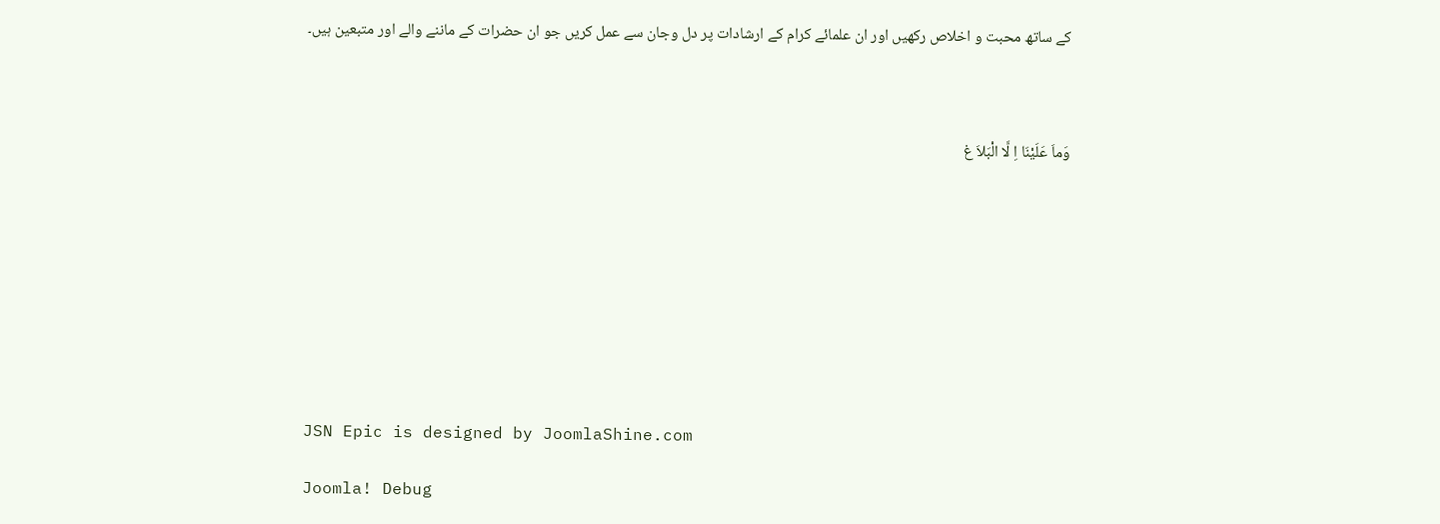کے ساتھ محبت و اخلاص رکھیں اور ان علمائے کرام کے ارشادات پر دل وجان سے عمل کریں جو ان حضرات کے ماننے والے اور متبعین ہیں۔



وَماَ عَلَیْنَا اِ لَّا الْبَلاَ غ









JSN Epic is designed by JoomlaShine.com

Joomla! Debug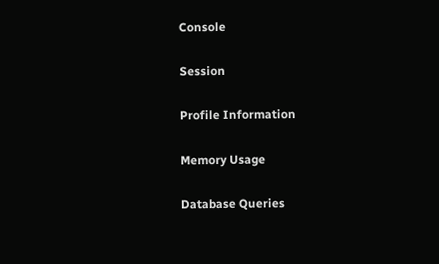Console

Session

Profile Information

Memory Usage

Database Queries